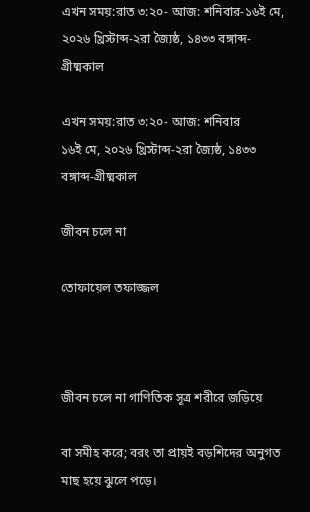এখন সময়:রাত ৩:২০- আজ: শনিবার-১৬ই মে, ২০২৬ খ্রিস্টাব্দ-২রা জ্যৈষ্ঠ, ১৪৩৩ বঙ্গাব্দ-গ্রীষ্মকাল

এখন সময়:রাত ৩:২০- আজ: শনিবার
১৬ই মে, ২০২৬ খ্রিস্টাব্দ-২রা জ্যৈষ্ঠ, ১৪৩৩ বঙ্গাব্দ-গ্রীষ্মকাল

জীবন চলে না

তোফায়েল তফাজ্জল



জীবন চলে না গাণিতিক সূত্র শরীরে জড়িয়ে

বা সমীহ করে; বরং তা প্রায়ই বড়শিদের অনুগত মাছ হয়ে ঝুলে পড়ে।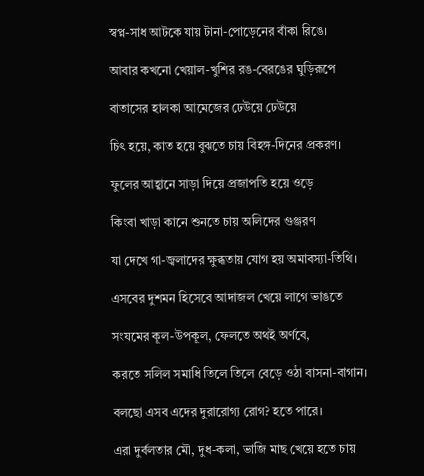স্বপ্ন-সাধ আটকে যায় টানা-পোড়েনের বাঁকা রিঙে।

আবার কখনো খেয়াল-খুশির রঙ-বেরঙের ঘুড়িরূপে

বাতাসের হালকা আমেজের ঢেউয়ে ঢেউয়ে

চিৎ হয়ে, কাত হয়ে বুঝতে চায় বিহঙ্গ-দিনের প্রকরণ।

ফুলের আহ্বানে সাড়া দিয়ে প্রজাপতি হয়ে ওড়ে

কিংবা খাড়া কানে শুনতে চায় অলিদের গুঞ্জরণ

যা দেখে গা-জ্বলাদের ক্ষুব্ধতায় যোগ হয় অমাবস্যা-তিথি।

এসবের দুশমন হিসেবে আদাজল খেয়ে লাগে ভাঙতে

সংযমের কূল-উপকূল, ফেলতে অথই অর্ণবে,

করতে সলিল সমাধি তিলে তিলে বেড়ে ওঠা বাসনা-বাগান।

বলছো এসব এদের দুরারোগ্য রোগ? হতে পারে।

এরা দুর্বলতার মৌ, দুধ-কলা, ভাজি মাছ খেয়ে হতে চায়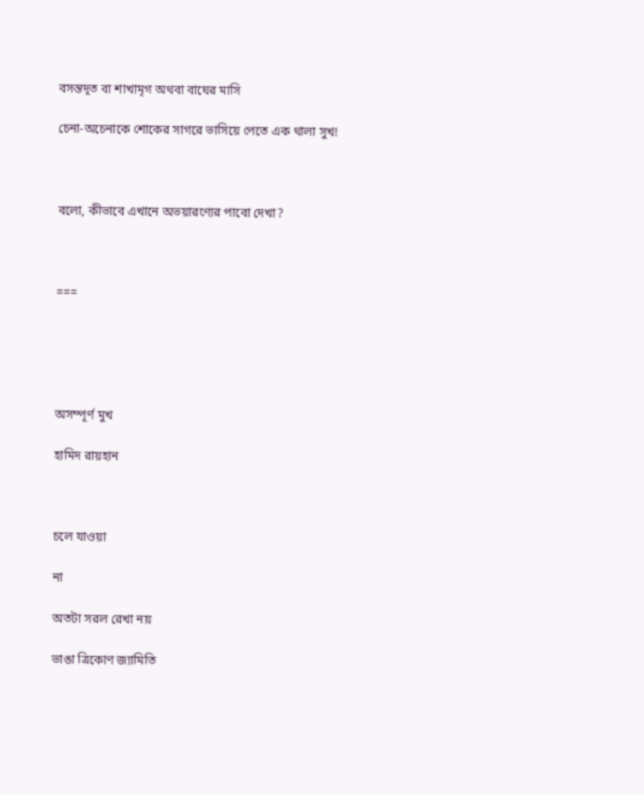বসন্তদূত বা শাখামৃগ অথবা বাঘের মাসি

চেনা-অচেনাকে শোকের সাগরে ভাসিয়ে পেতে এক থালা সুখ!



বলো, কীভাবে এখানে অভয়ারণ্যের পাবো দেখা?



===





অসম্পূর্ণ মুখ

হামিদ রায়হান



চলে যাওয়া

না

অতটা সরল রেখা নয়

ভাঙা ত্রিকোণ জ্যামিতি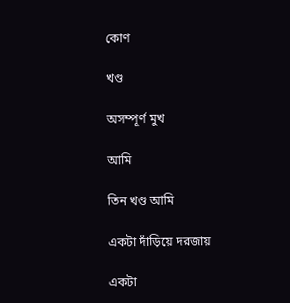কোণ

খণ্ড

অসম্পূর্ণ মুখ

আমি

তিন খণ্ড আমি

একটা দাঁড়িয়ে দরজায়

একটা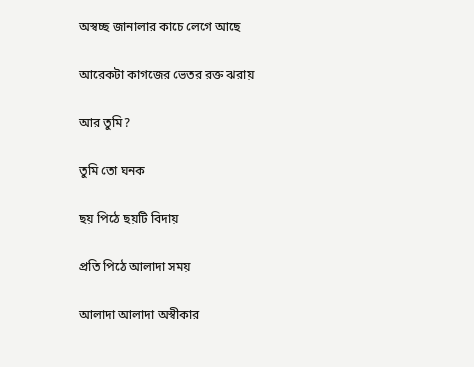অস্বচ্ছ জানালার কাচে লেগে আছে

আরেকটা কাগজের ভেতর রক্ত ঝরায়

আর তুমি?

তুমি তো ঘনক

ছয় পিঠে ছয়টি বিদায়

প্রতি পিঠে আলাদা সময়

আলাদা আলাদা অস্বীকার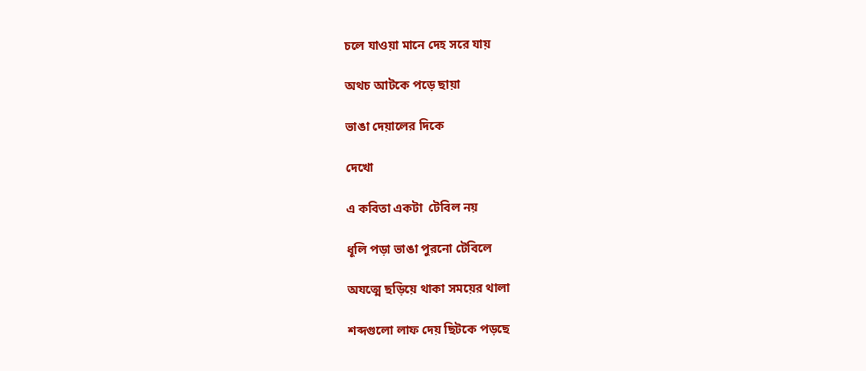চলে যাওয়া মানে দেহ সরে যায়

অথচ আটকে পড়ে ছায়া

ভাঙা দেয়ালের দিকে

দেখো

এ কবিতা একটা  টেবিল নয়

ধূলি পড়া ভাঙা পুরনো টেবিলে

অযত্মে ছড়িয়ে থাকা সময়ের থালা

শব্দগুলো লাফ দেয় ছিটকে পড়ছে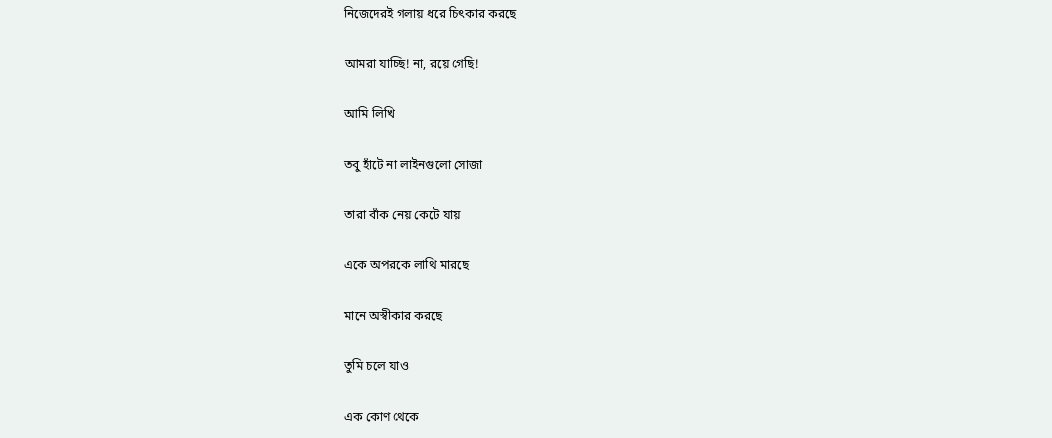নিজেদেরই গলায় ধরে চিৎকার করছে

আমরা যাচ্ছি! না, রয়ে গেছি!

আমি লিখি

তবু হাঁটে না লাইনগুলো সোজা

তারা বাঁক নেয় কেটে যায়

একে অপরকে লাথি মারছে

মানে অস্বীকার করছে

তুমি চলে যাও

এক কোণ থেকে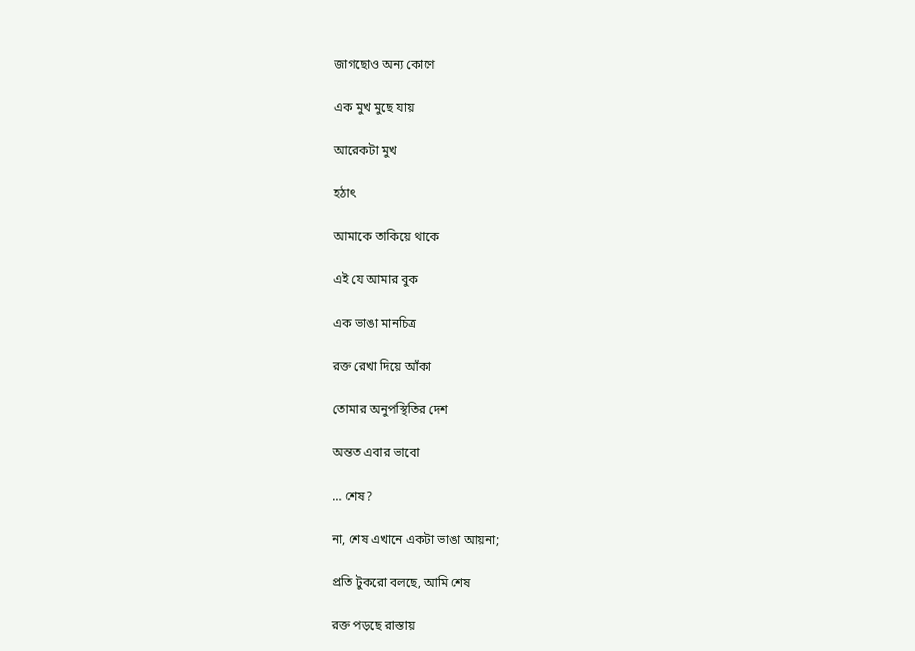জাগছোও অন্য কোণে

এক মুখ মুছে যায়

আরেকটা মুখ

হঠাৎ

আমাকে তাকিয়ে থাকে

এই যে আমার বুক

এক ভাঙা মানচিত্র

রক্ত রেখা দিয়ে আঁকা

তোমার অনুপস্থিতির দেশ

অন্তত এবার ভাবো

… শেষ?

না, শেষ এখানে একটা ভাঙা আয়না;

প্রতি টুকরো বলছে, আমি শেষ

রক্ত পড়ছে রাস্তায়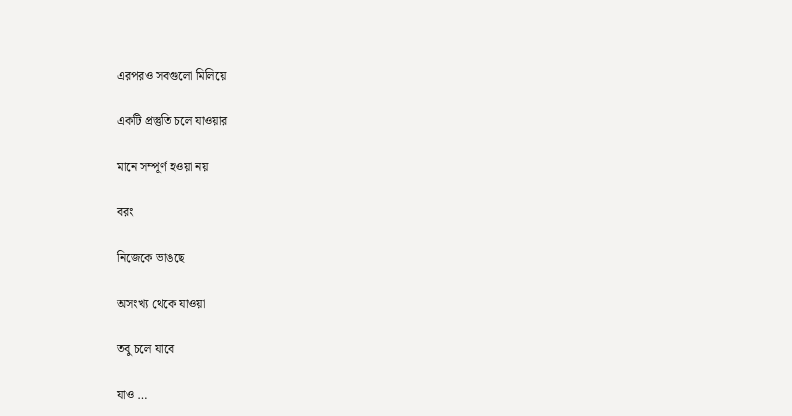এরপরও সবগুলো মিলিয়ে

একটি প্রস্তুতি চলে যাওয়ার

মানে সম্পূর্ণ হওয়া নয়

বরং

নিজেকে ভাঙছে

অসংখ্য থেকে যাওয়া

তবু চলে যাবে

যাও …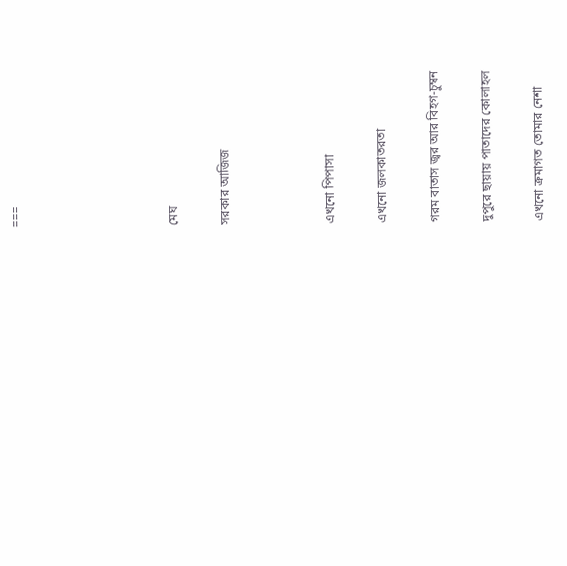===





মেঘ

সরকার আজিজ



এখনো পিপাসা

এখনো জলকাতরতা

গরম বাতাস জ্বর আর বিহগ-চুম্বন

দুপুরে ছায়ায় পাতাদের কোলাহল

এখনো ক্রমাগত তোমার নেশা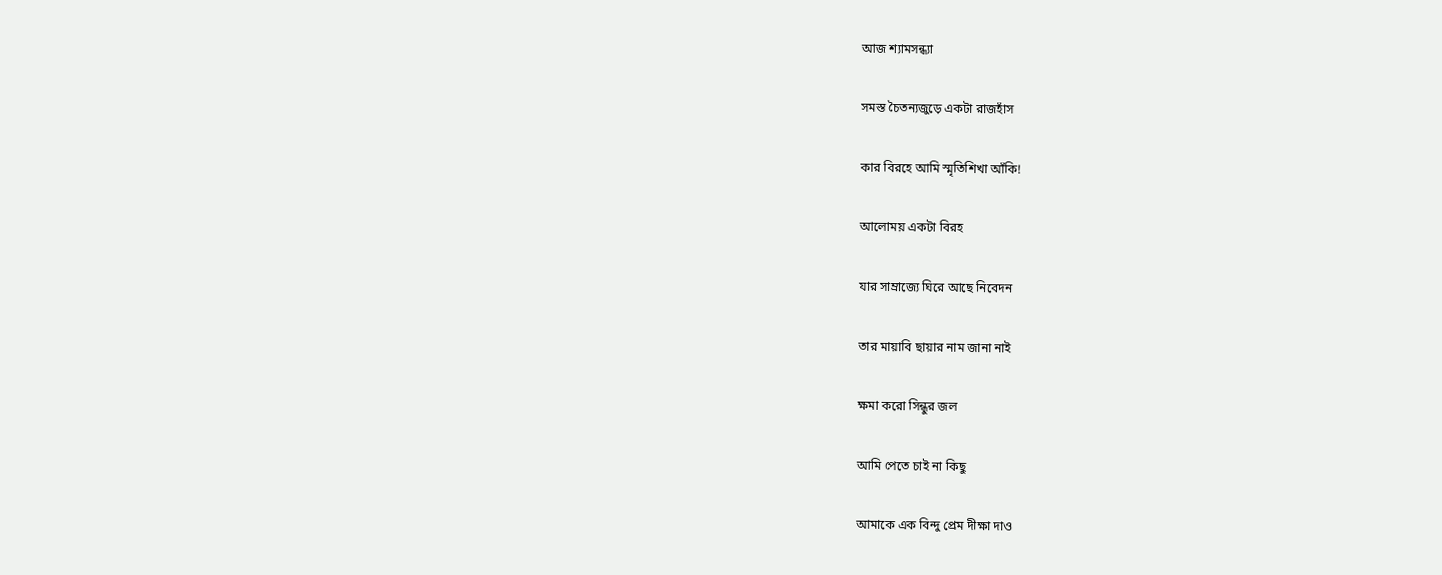আজ শ্যামসন্ধ্যা

সমস্ত চৈতন্যজুড়ে একটা রাজহাঁস

কার বিরহে আমি স্মৃতিশিখা আঁকি!

আলোময় একটা বিরহ

যার সাম্রাজ্যে ঘিরে আছে নিবেদন

তার মায়াবি ছায়ার নাম জানা নাই

ক্ষমা করো সিন্ধুর জল

আমি পেতে চাই না কিছু

আমাকে এক বিন্দু প্রেম দীক্ষা দাও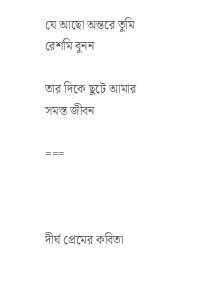যে আছো অন্তরে তুমি রেশমি বুনন

তার দিকে ছুটে আমার সমস্ত জীবন

===



দীর্ঘ প্রেমের কবিতা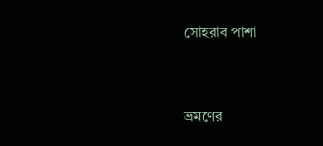সোহরাব পাশা



ভ্রমণের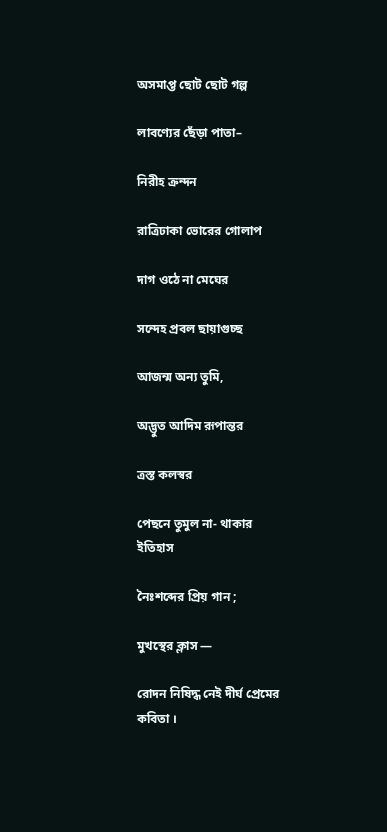অসমাপ্ত ছোট ছোট গল্প

লাবণ্যের ছেঁড়া পাতা–

নিরীহ ক্রন্দন

রাত্রিঢাকা ভোরের গোলাপ

দাগ ওঠে না মেঘের

সন্দেহ প্রবল ছায়াগুচ্ছ

আজন্ম অন্য তুমি,

অদ্ভুত আদিম রূপান্তর

ত্রস্ত কলস্বর

পেছনে তুমুল না- থাকার ইতিহাস

নৈঃশব্দের প্রিয় গান ;

মুখস্থের ক্লাস —

রোদন নিষিদ্ধ নেই দীর্ঘ প্রেমের কবিতা ।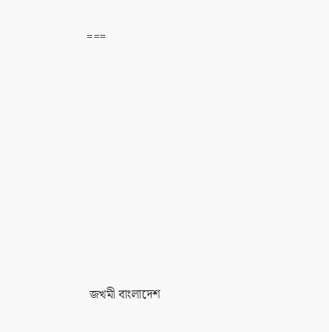===









জখমী বাংলাদেশ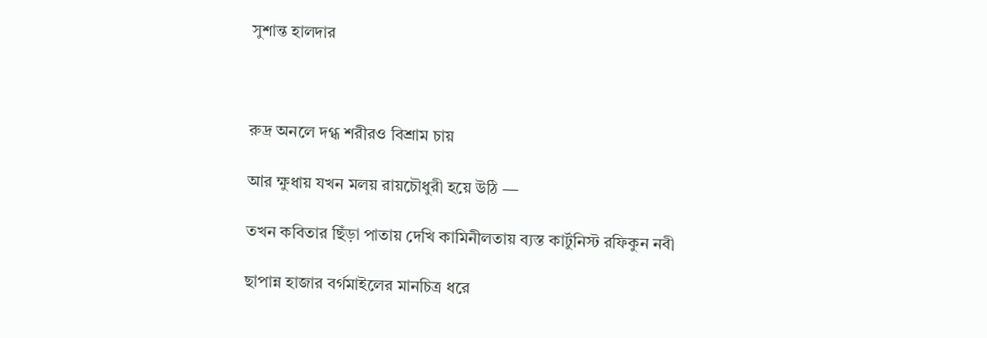সুশান্ত হালদার



রুদ্র অনলে দগ্ধ শরীরও বিশ্রাম চায়

আর ক্ষুধায় যখন মলয় রায়চৌধুরী হয়ে উঠি —

তখন কবিতার ছিঁড়া পাতায় দেখি কামিনীলতায় ব্যস্ত কার্টুনিস্ট রফিকুন নবী

ছাপান্ন হাজার বর্গমাইলের মানচিত্র ধরে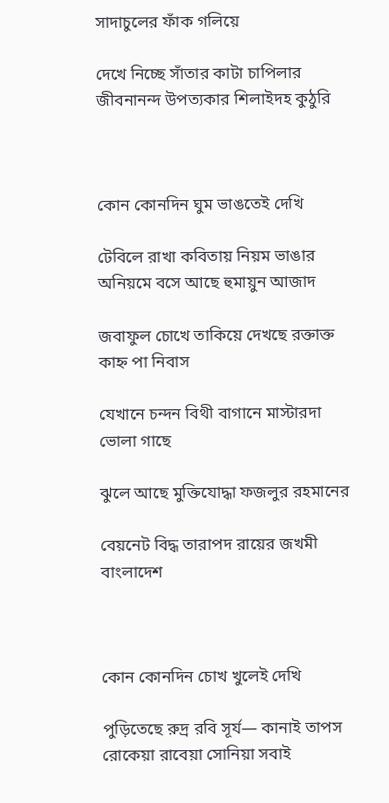সাদাচুলের ফাঁক গলিয়ে

দেখে নিচ্ছে সাঁতার কাটা চাপিলার জীবনানন্দ উপত্যকার শিলাইদহ কুঠুরি



কোন কোনদিন ঘুম ভাঙতেই দেখি

টেবিলে রাখা কবিতায় নিয়ম ভাঙার অনিয়মে বসে আছে হুমায়ুন আজাদ

জবাফুল চোখে তাকিয়ে দেখছে রক্তাক্ত কাহ্ন পা নিবাস

যেখানে চন্দন বিথী বাগানে মাস্টারদা ভোলা গাছে

ঝুলে আছে মুক্তিযোদ্ধা ফজলুর রহমানের

বেয়নেট বিদ্ধ তারাপদ রায়ের জখমী বাংলাদেশ



কোন কোনদিন চোখ খুলেই দেখি

পুড়িতেছে রুদ্র রবি সূর্য— কানাই তাপস রোকেয়া রাবেয়া সোনিয়া সবাই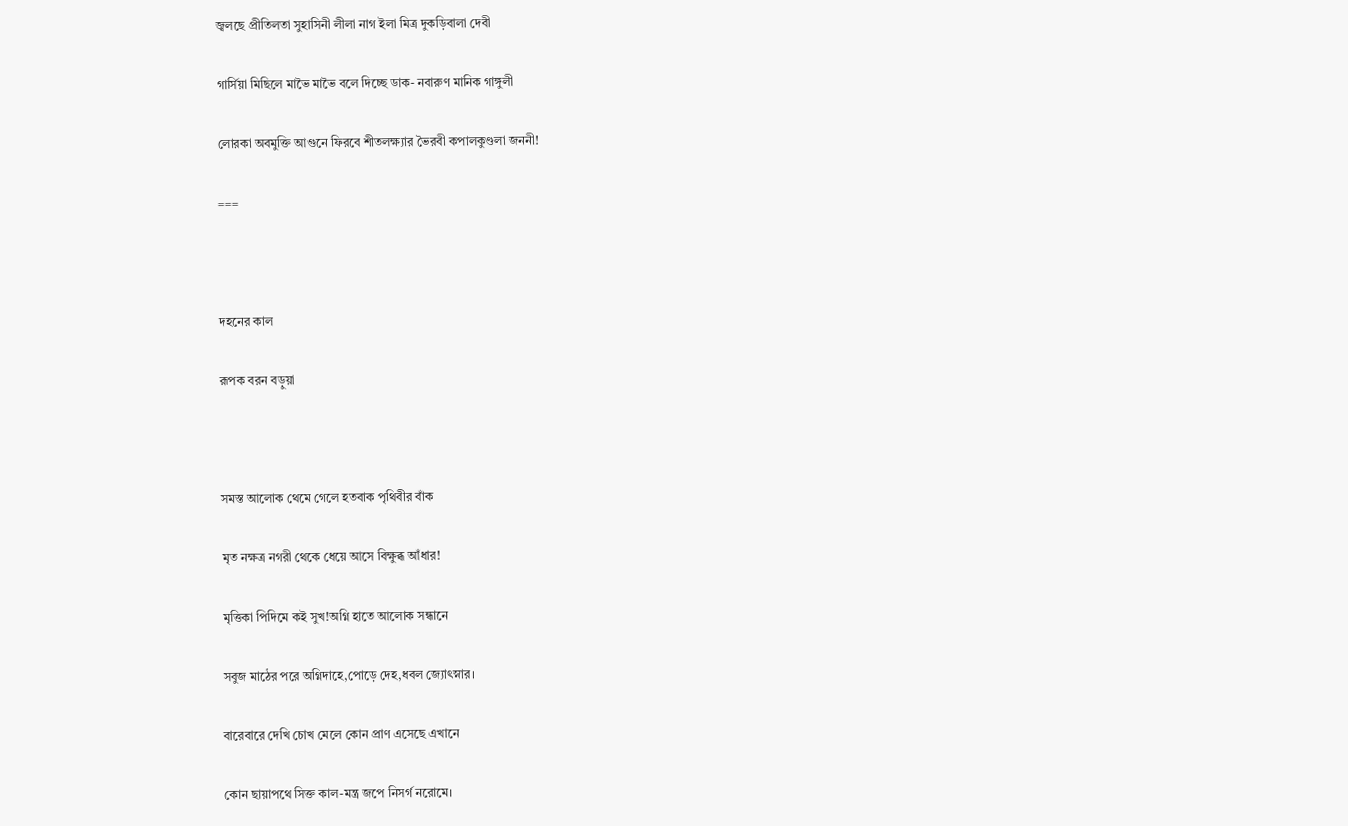জ্বলছে প্রীতিলতা সুহাসিনী লীলা নাগ ইলা মিত্র দুকড়িবালা দেবী

গার্সিয়া মিছিলে মাভৈ মাভৈ বলে দিচ্ছে ডাক- নবারুণ মানিক গাঙ্গুলী

লোরকা অবমুক্তি আগুনে ফিরবে শীতলক্ষ্যার ভৈরবী কপালকুণ্ডলা জননী!

===



দহনের কাল

রূপক বরন বড়ুয়া



সমস্ত আলোক থেমে গেলে হতবাক পৃথিবীর বাঁক

মৃত নক্ষত্র নগরী থেকে ধেয়ে আসে বিক্ষুব্ধ আঁধার!

মৃত্তিকা পিদিমে কই সুখ!অগ্নি হাতে আলোক সন্ধানে

সবুজ মাঠের পরে অগ্নিদাহে,পোড়ে দেহ,ধবল জ্যোৎস্নার।

বারেবারে দেখি চোখ মেলে কোন প্রাণ এসেছে এখানে

কোন ছায়াপথে সিক্ত কাল-মন্ত্র জপে নিসর্গ নরোমে।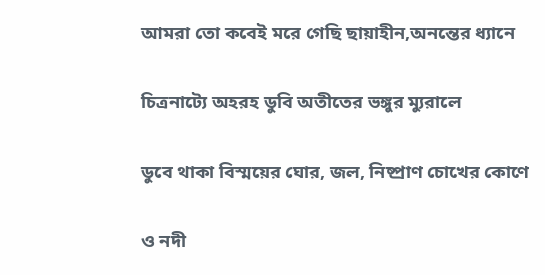আমরা তো কবেই মরে গেছি ছায়াহীন,অনন্তের ধ্যানে

চিত্রনাট্যে অহরহ ডুবি অতীতের ভঙ্গুর ম্যুরালে

ডুবে থাকা বিস্ময়ের ঘোর, জল, নিষ্প্রাণ চোখের কোণে

ও নদী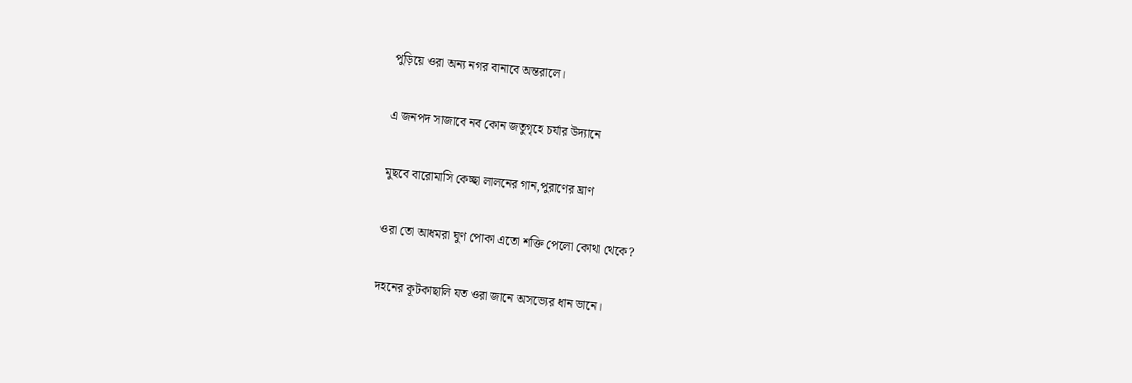পুড়িয়ে ওরা অন্য নগর বানাবে অন্তরালে।

এ জনপদ সাজাবে নব কোন জতুগৃহে চর্যার উদ্যানে

মুছবে বারোমাসি কেচ্ছা লালনের গান,পুরাণের ঘ্রাণ

ওরা তো আধমরা ঘুণ পোকা এতো শক্তি পেলো কোথা থেকে?

দহনের কূটকাছালি যত ওরা জানে অসভ্যের ধান ভানে।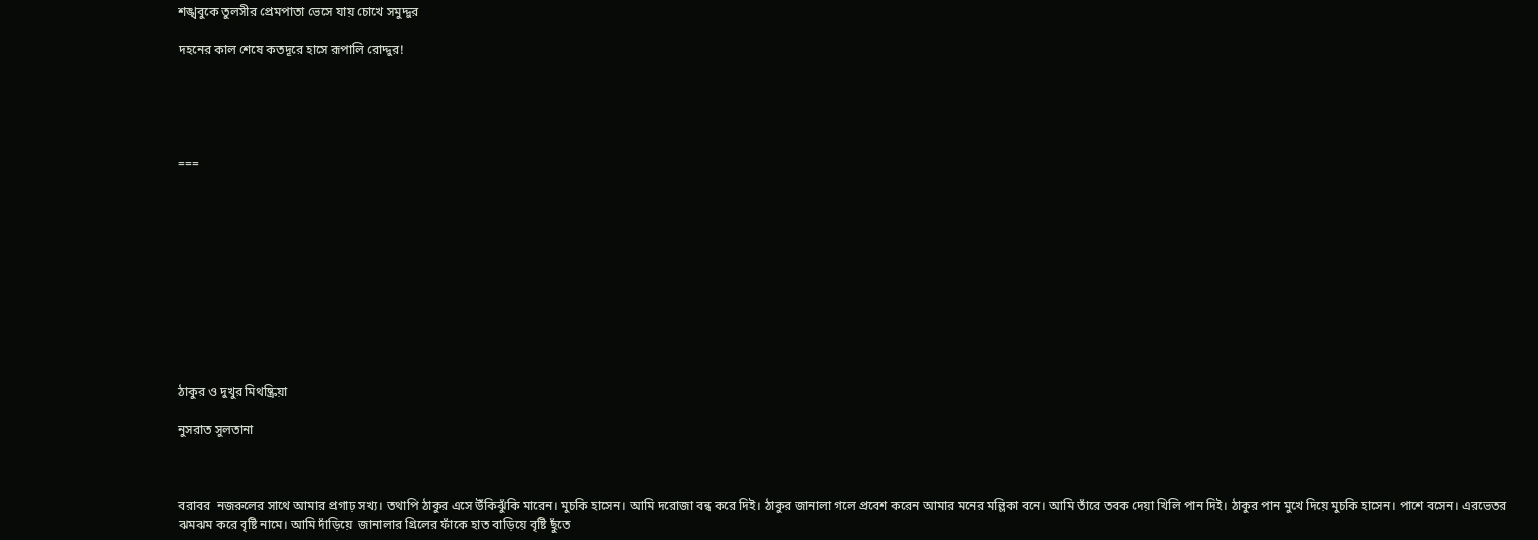শঙ্খবুকে তুলসীর প্রেমপাতা ভেসে যায় চোখে সমুদ্দুর

দহনের কাল শেষে কতদূরে হাসে রূপালি রোদ্দুর!





===











ঠাকুর ও দুখুর মিথষ্ক্রিয়া

নুসরাত সুলতানা



বরাবর  নজরুলের সাথে আমার প্রগাঢ় সখ্য। তথাপি ঠাকুর এসে উঁকিঝুঁকি মারেন। মুচকি হাসেন। আমি দরোজা বন্ধ করে দিই। ঠাকুর জানালা গলে প্রবেশ করেন আমার মনের মল্লিকা বনে। আমি তাঁরে তবক দেয়া খিলি পান দিই। ঠাকুর পান মুখে দিয়ে মুচকি হাসেন। পাশে বসেন। এরভেতর ঝমঝম করে বৃষ্টি নামে। আমি দাঁড়িয়ে  জানালার গ্রিলের ফাঁকে হাত বাড়িয়ে বৃষ্টি ছুঁতে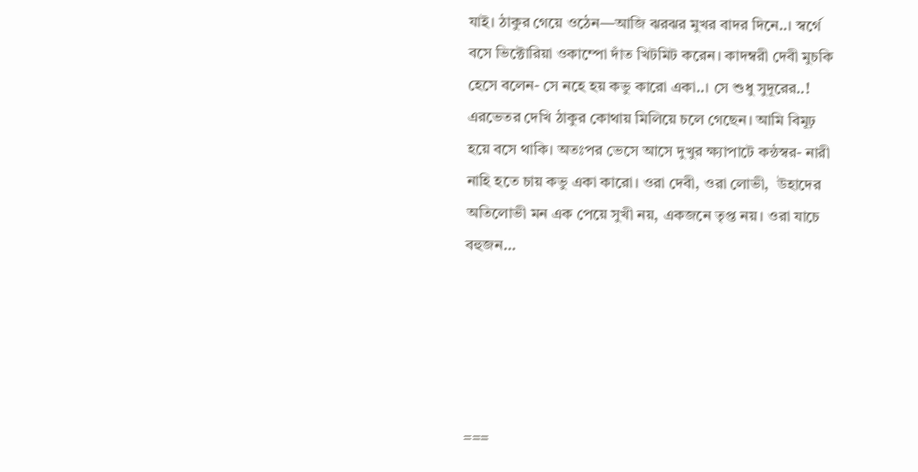যাই। ঠাকুর গেয়ে ওঠেন—আজি ঝরঝর মুখর বাদর দিনে..। স্বর্গে বসে ভিক্টোরিয়া ওকাম্পো দাঁত খিটমিট করেন। কাদম্বরী দেবী মুচকি হেসে বলেন- সে নহে হয় কভু কারো একা..। সে শুধু সুদূরের..! এরভেতর দেখি ঠাকুর কোথায় মিলিয়ে চলে গেছেন। আমি বিমূঢ় হয়ে বসে থাকি। অতঃপর ভেসে আসে দুখুর ক্ষ্যাপাটে কন্ঠস্বর- নারী নাহি হতে চায় কভু একা কারো। ওরা দেবী, ওরা লোভী,  উহাদের অতিলোভী মন এক পেয়ে সুখী নয়, একজনে তৃপ্ত নয়। ওরা যাচে বহুজন…





===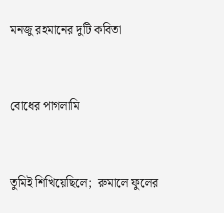মনজু রহমানের দুটি কবিতা



বোধের পাগলামি



তুমিই শিখিয়েছিলে;  রুমালে ফুলের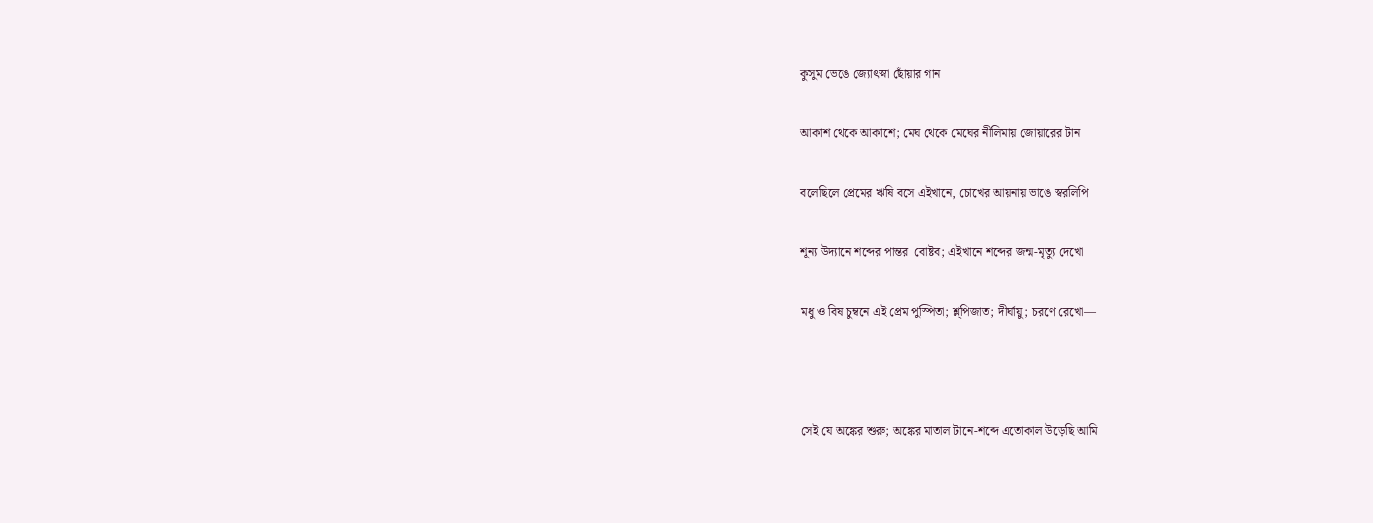কুসুম ভেঙে জ্যোৎস্না ছোঁয়ার গান

আকাশ থেকে আকাশে; মেঘ থেকে মেঘের নীলিমায় জোয়ারের টান

বলেছিলে প্রেমের ঋষি বসে এইখানে, চোখের আয়নায় ভাঙে স্বরলিপি

শূন্য উদ্যানে শব্দের পান্তর  বোষ্টব; এইখানে শব্দের জন্ম-মৃত্যু দেখো

মধু ও বিষ চুম্বনে এই প্রেম পুস্পিতা; শ্ল্পিজাত; দীর্ঘায়ু; চরণে রেখো—



সেই যে অঙ্কের শুরু; অঙ্কের মাতাল টানে-শব্দে এতোকাল উড়েছি আমি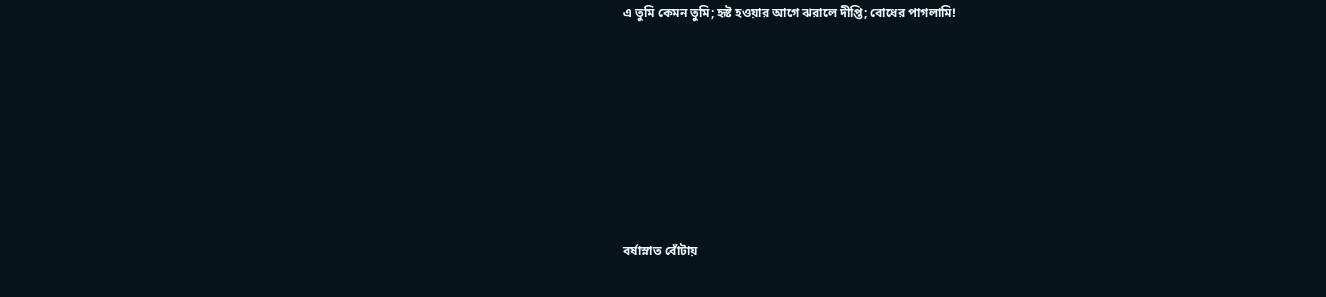এ তুমি কেমন তুমি; হৃষ্ট হওয়ার আগে ঝরালে দীপ্তি; বোধের পাগলামি!









বর্ষাস্নাত বোঁটায়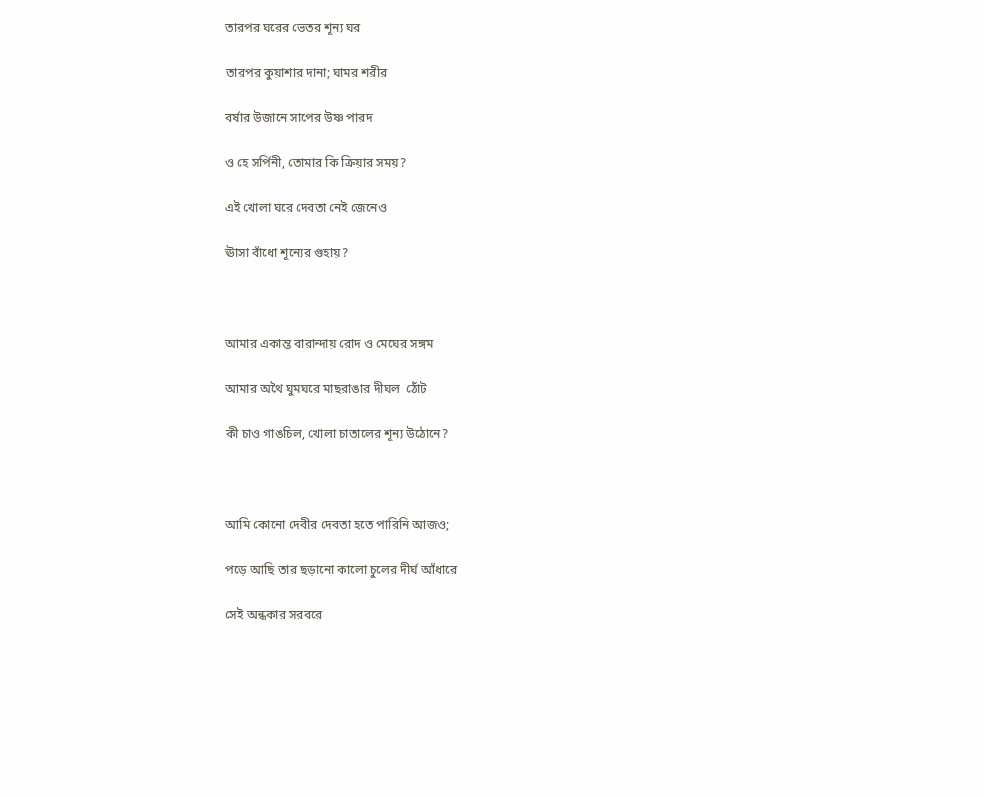তারপর ঘরের ভেতর শূন্য ঘর

তারপর কুয়াশার দানা; ঘামর শরীর

বর্ষার উজানে সাপের উষ্ণ পারদ

ও হে সর্পিনী, তোমার কি ক্রিয়ার সময়?

এই খোলা ঘরে দেবতা নেই জেনেও

ঊাসা বাঁধো শূন্যের গুহায়?



আমার একান্ত বারান্দায় রোদ ও মেঘের সঙ্গম

আমার অথৈ ঘুমঘরে মাছরাঙার দীঘল  ঠোঁট

কী চাও গাঙচিল, খোলা চাতালের শূন্য উঠোনে?



আমি কোনো দেবীর দেবতা হতে পারিনি আজও;

পড়ে আছি তার ছড়ানো কালো চুলের দীর্ঘ আঁধারে

সেই অন্ধকার সরবরে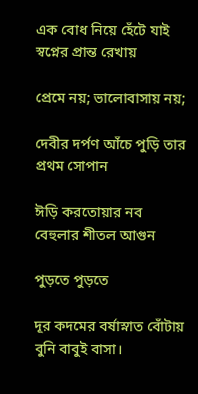এক বোধ নিয়ে হেঁটে যাই স্বপ্নের প্রান্ত রেখায়

প্রেমে নয়; ভালোবাসায় নয়;

দেবীর দর্পণ আঁচে পুড়ি তার প্রথম সোপান

ঈড়ি করতোয়ার নব বেহুলার শীতল আগুন

পুড়তে পুড়তে

দূর কদমের বর্ষাস্নাত বোঁটায় বুনি বাবুই বাসা।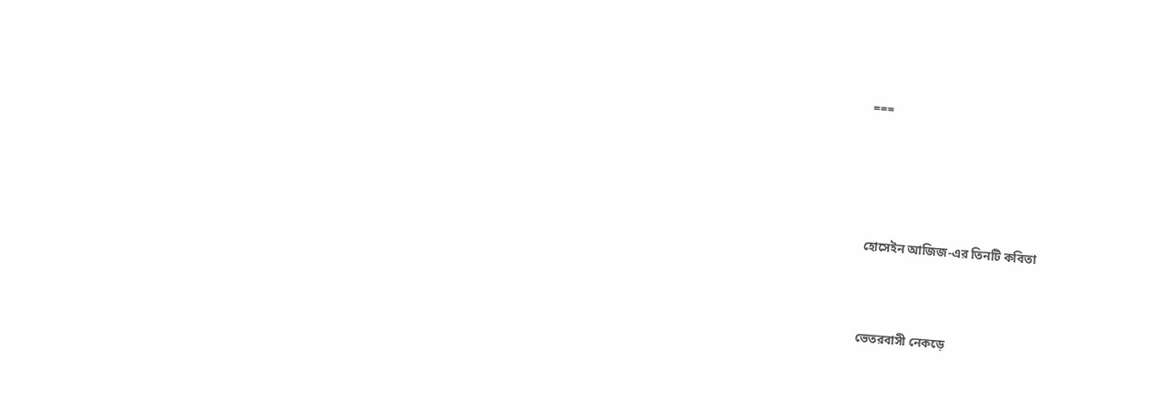===





হোসেইন আজিজ-এর তিনটি কবিতা



ভেতরবাসী নেকড়ে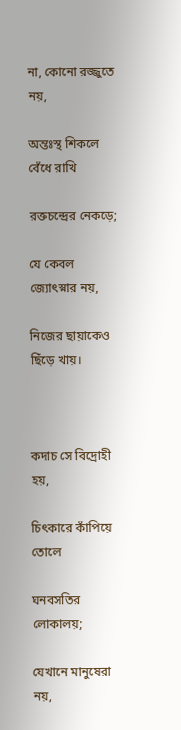না, কোনো রজ্জুতে নয়,

অন্তঃস্থ শিকলে বেঁধে রাখি

রক্তচন্দ্রের নেকড়ে;

যে কেবল জ্যোৎস্নার নয়,

নিজের ছায়াকেও ছিঁড়ে খায়।



কদাচ সে বিদ্রোহী হয়,

চিৎকারে কাঁপিয়ে তোলে

ঘনবসতির লোকালয়;

যেখানে মানুষেরা নয়,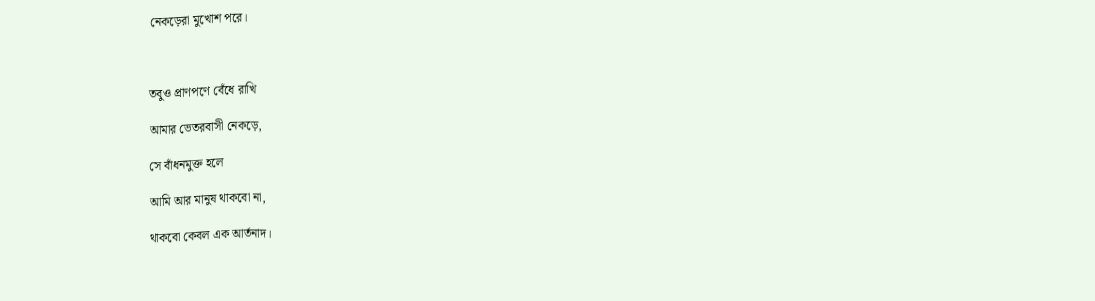নেকড়েরা মুখোশ পরে।



তবুও প্রাণপণে বেঁধে রাখি

আমার ভেতরবাসী নেকড়ে,

সে বাঁধনমুক্ত হলে

আমি আর মানুষ থাকবো না,

থাকবো কেবল এক আর্তনাদ।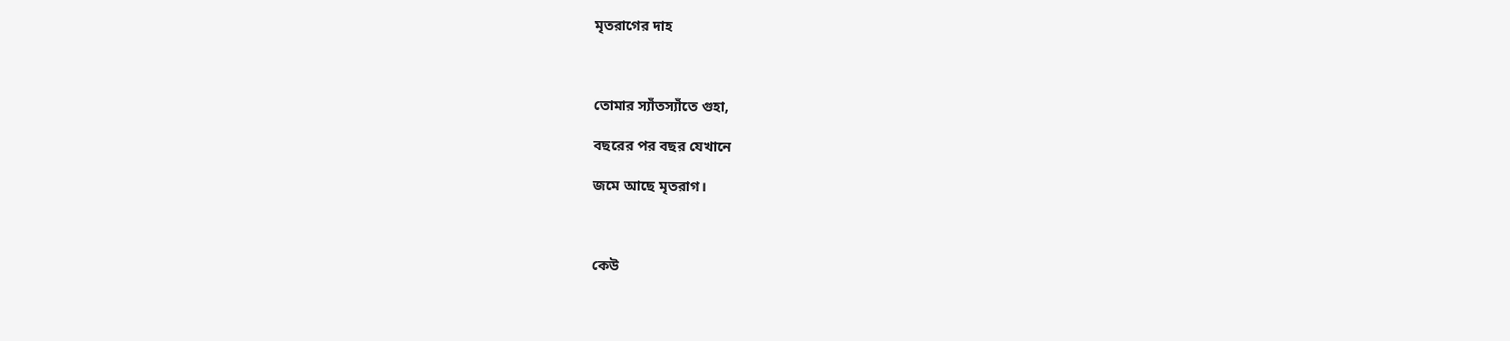মৃতরাগের দাহ



তোমার স্যাঁতস্যাঁতে গুহা,

বছরের পর বছর যেখানে

জমে আছে মৃতরাগ।



কেউ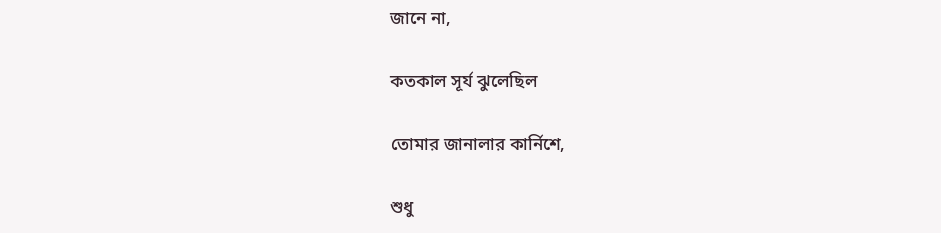জানে না,

কতকাল সূর্য ঝুলেছিল

তোমার জানালার কার্নিশে,

শুধু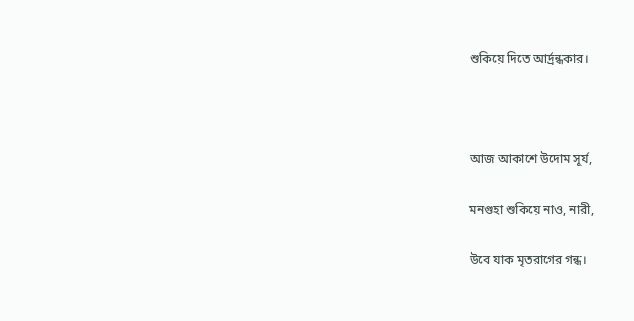শুকিয়ে দিতে আর্দ্রন্ধকার।



আজ আকাশে উদোম সূর্য,

মনগুহা শুকিয়ে নাও, নারী,

উবে যাক মৃতরাগের গন্ধ।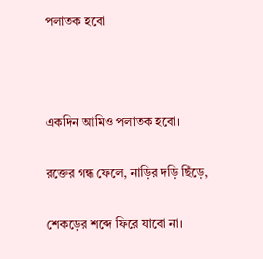পলাতক হবো



একদিন আমিও পলাতক হবো।

রক্তের গন্ধ ফেলে, নাড়ির দড়ি ছিঁড়ে,

শেকড়ের শব্দে ফিরে যাবো না।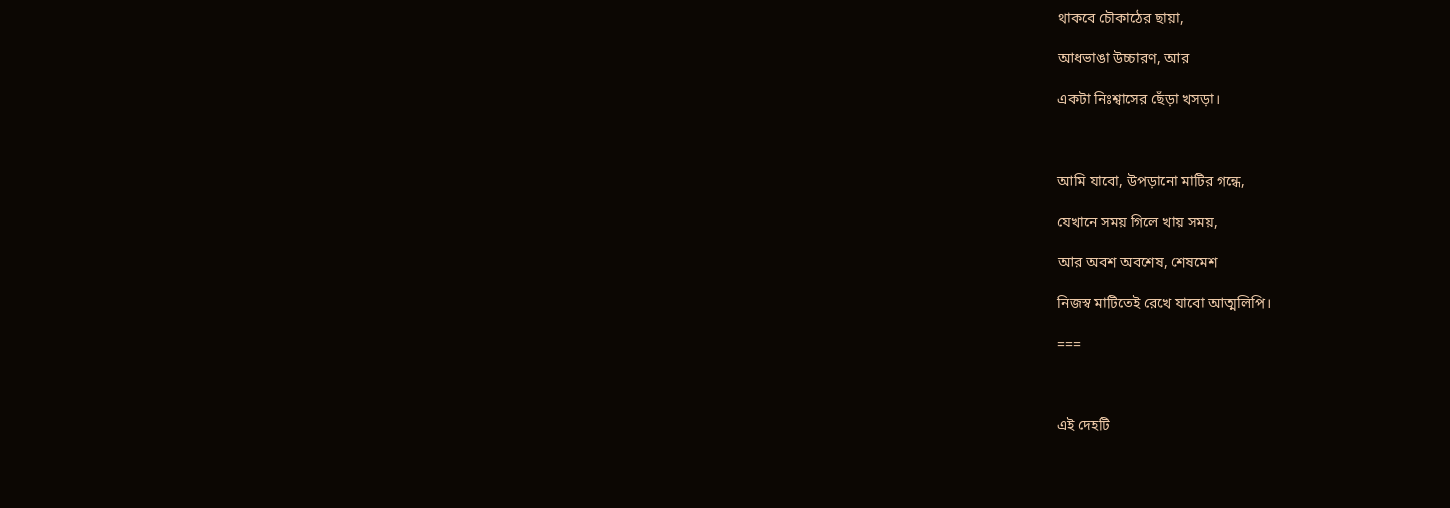থাকবে চৌকাঠের ছায়া,

আধভাঙা উচ্চারণ, আর

একটা নিঃশ্বাসের ছেঁড়া খসড়া।



আমি যাবো, উপড়ানো মাটির গন্ধে,

যেখানে সময় গিলে খায় সময়,

আর অবশ অবশেষ, শেষমেশ

নিজস্ব মাটিতেই রেখে যাবো আত্মলিপি।

===



এই দেহটি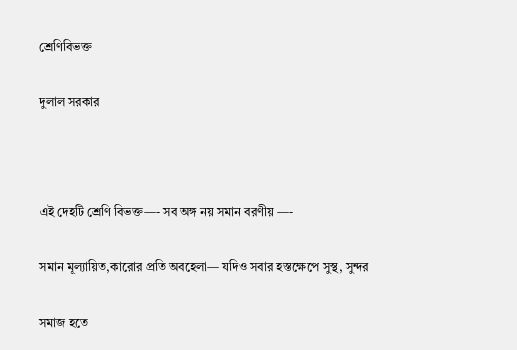শ্রেণিবিভক্ত

দুলাল সরকার



এই দেহটি শ্রেণি বিভক্ত—- সব অঙ্গ নয় সমান বরণীয় —-

সমান মূল্যায়িত,কারোর প্রতি অবহেলা— যদিও সবার হস্তক্ষেপে সুস্থ, সুন্দর

সমাজ হতে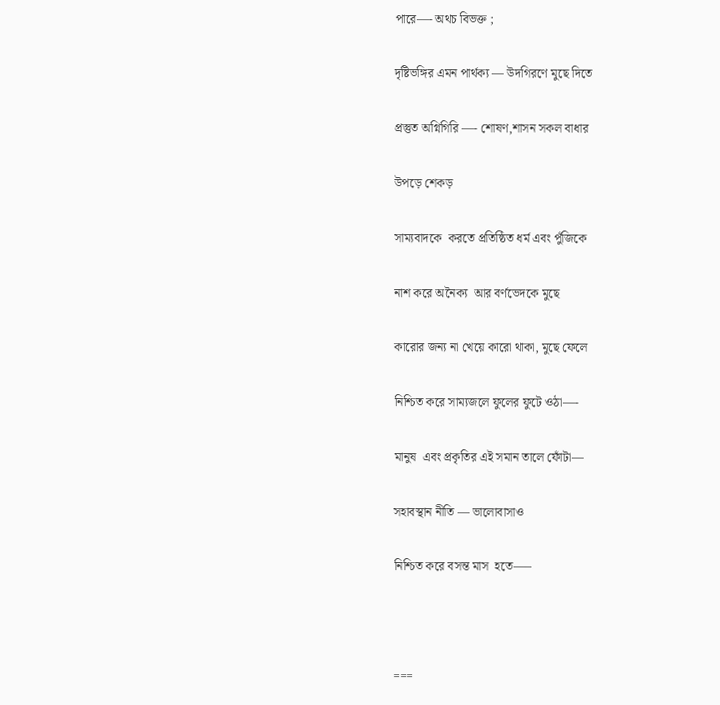পারে—- অথচ বিভক্ত ;

দৃষ্টিভঙ্গির এমন পার্থক্য — উদগিরণে মুছে দিতে

প্রস্তুত অগ্নিগিরি —- শোষণ,শাসন সকল বাধার

উপড়ে শেকড়

সাম্যবাদকে  করতে প্রতিষ্ঠিত ধর্ম এবং পুঁজিকে

নাশ করে অনৈক্য  আর বর্ণভেদকে মুছে

কারোর জন্য না খেয়ে কারো থাকা, মুছে ফেলে

নিশ্চিত করে সাম্যজলে ফুলের ফুটে ওঠা—-

মানুষ  এবং প্রকৃতির এই সমান তালে ফোঁটা—

সহাবস্থান নীতি — ভালোবাসাও

নিশ্চিত করে বসন্ত মাস  হতে—–



===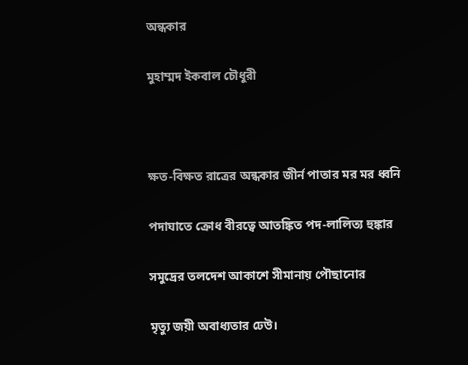অন্ধকার

মুহাম্মদ ইকবাল চৌধুরী



ক্ষত-বিক্ষত রাত্রের অন্ধকার জীর্ন পাতার মর মর ধ্বনি

পদাঘাতে ক্রোধ বীরত্বে আতঙ্কিত পদ-লালিত্য হুঙ্কার

সমুদ্রের তলদেশ আকাশে সীমানায় পৌছানোর

মৃত্যু জয়ী অবাধ্যতার ঢেউ।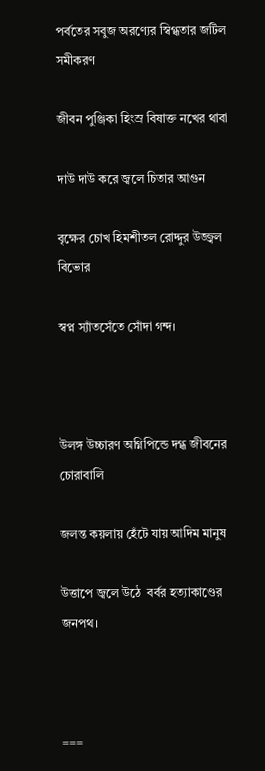পর্বতের সবুজ অরণ্যের স্বিগ্ধতার জটিল সমীকরণ

জীবন পুঞ্জিকা হিংস্র বিষাক্ত নখের থাবা

দাউ দাউ করে জ্বলে চিতার আগুন

বৃক্ষের চোখ হিমশীতল রোদ্দুর উজ্জ্বল  বিভোর

স্বপ্ন স্যাঁতসেঁতে সোঁদা গন্দ।



উলঙ্গ উচ্চারণ অগ্নিপিন্ডে দগ্ধ জীবনের চোরাবালি

জলন্ত কয়লায় হেঁটে যায় আদিম মানুষ

উত্তাপে জ্বলে উঠে  বর্বর হত্যাকাণ্ডের জনপথ।



===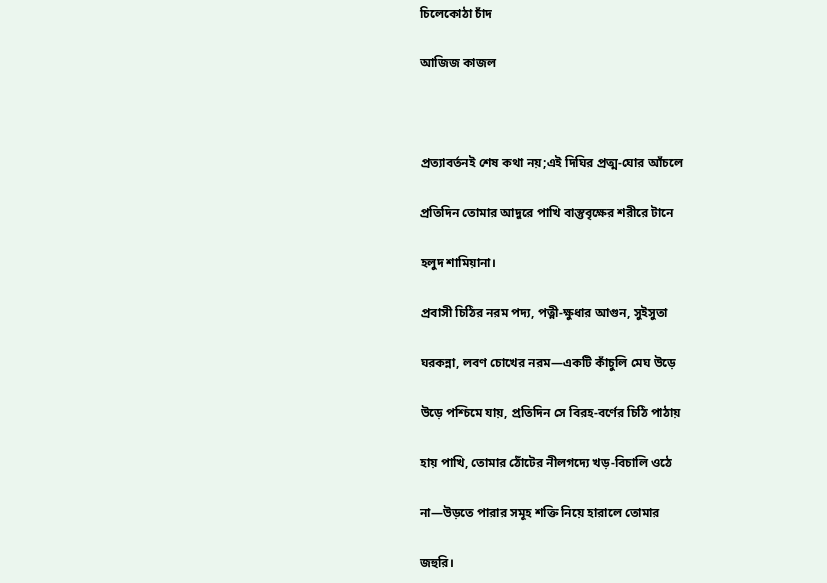চিলেকোঠা চাঁদ

আজিজ কাজল



প্রত্যাবর্তনই শেষ কথা নয়;এই দিঘির প্রত্ম-ঘোর আঁচলে

প্রতিদিন তোমার আদুরে পাখি বাস্তুবৃক্ষের শরীরে টানে

হলুদ শামিয়ানা।

প্রবাসী চিঠির নরম পদ্য, পত্নী-ক্ষুধার আগুন, সুইসুতা

ঘরকন্না, লবণ চোখের নরম—একটি কাঁচুলি মেঘ উড়ে

উড়ে পশ্চিমে যায়, প্রতিদিন সে বিরহ-বর্ণের চিঠি পাঠায়

হায় পাখি, তোমার ঠোঁটের নীলগদ্যে খড়-বিচালি ওঠে

না—উড়তে পারার সমূহ শক্তি নিয়ে হারালে তোমার

জহুরি।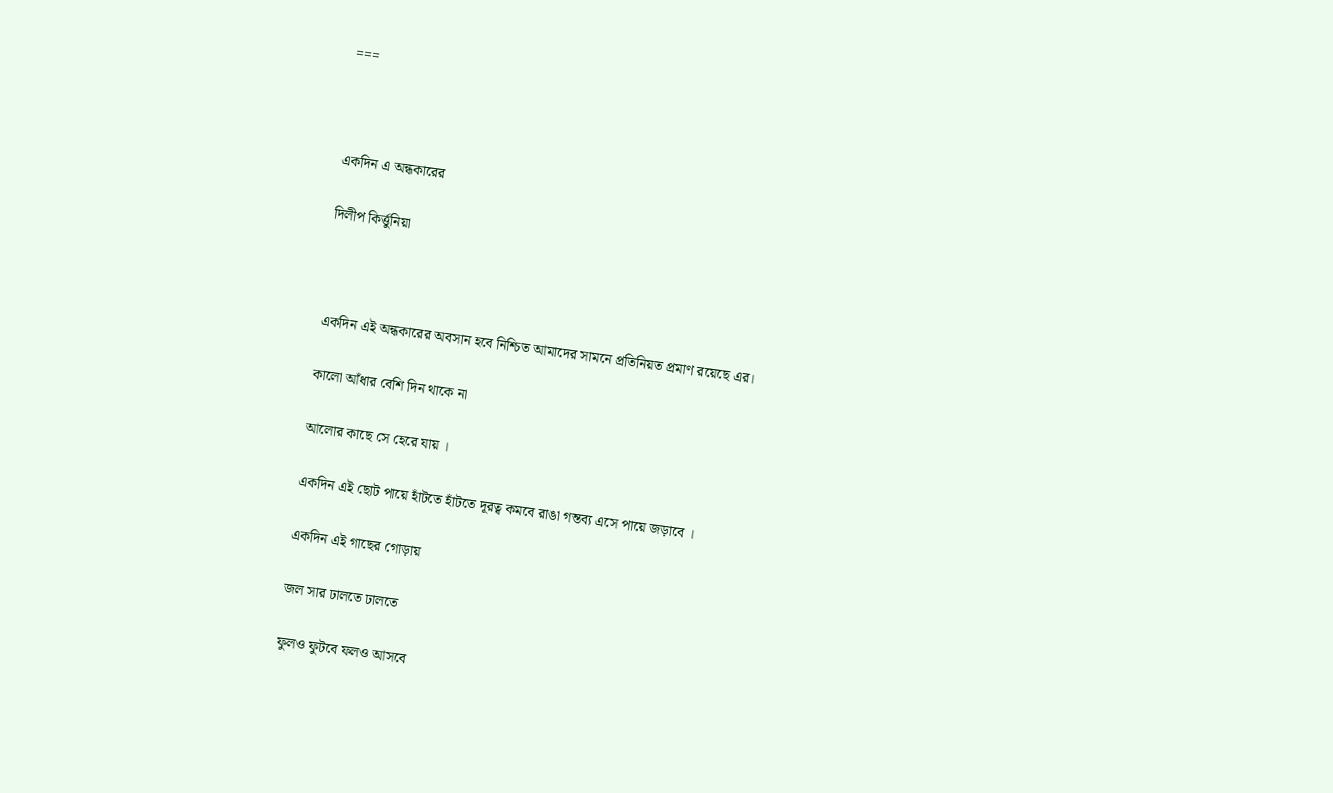===



একদিন এ অন্ধকারের

দিলীপ কির্ত্তুনিয়া



একদিন এই অন্ধকারের অবসান হবে নিশ্চিত আমাদের সামনে প্রতিনিয়ত প্রমাণ রয়েছে এর।

কালো আঁধার বেশি দিন থাকে না

আলোর কাছে সে হেরে যায় ।

একদিন এই ছোট পায়ে হাঁটতে হাঁটতে দূরত্ব কমবে রাঙা গন্তব্য এসে পায়ে জড়াবে ।

একদিন এই গাছের গোড়ায়

জল সার ঢালতে ঢালতে

ফুলও ফুটবে ফলও আসবে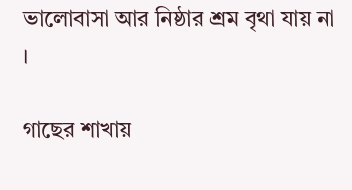ভালোবাসা আর নিষ্ঠার শ্রম বৃথা যায় না ।

গাছের শাখায়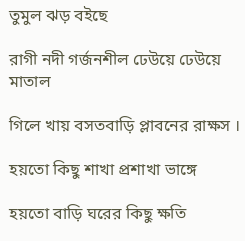তুমুল ঝড় বইছে

রাগী নদী গর্জনশীল ঢেউয়ে ঢেউয়ে মাতাল

গিলে খায় বসতবাড়ি প্লাবনের রাক্ষস ।

হয়তো কিছু শাখা প্রশাখা ভাঙ্গে

হয়তো বাড়ি ঘরের কিছু ক্ষতি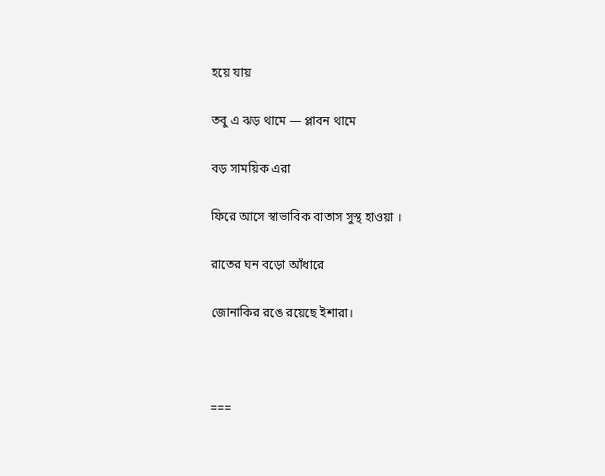হয়ে যায়

তবু এ ঝড় থামে — প্লাবন থামে

বড় সাময়িক এরা

ফিরে আসে স্বাভাবিক বাতাস সুস্থ হাওয়া ।

রাতের ঘন বড়ো আঁধারে

জোনাকির রঙে রয়েছে ইশারা।



===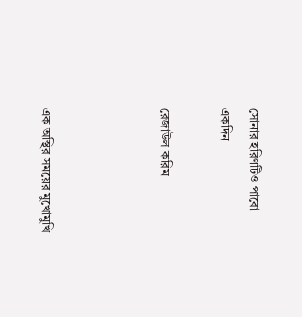সোনার হরিণটিও পাবো একদিন

রেজাউল করিম



এক অস্থির সময়ের মুখোমুখি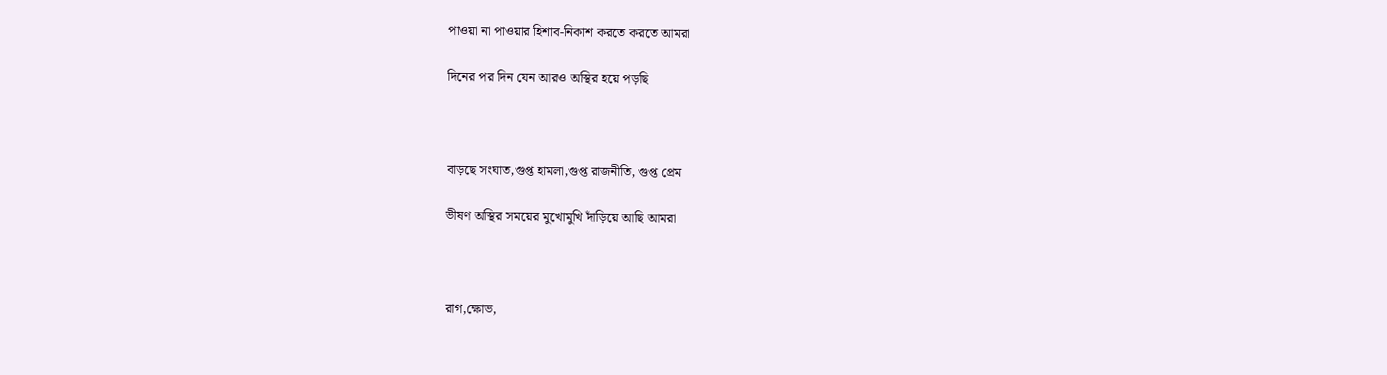পাওয়া না পাওয়ার হিশাব-নিকাশ করতে করতে আমরা

দিনের পর দিন যেন আরও অস্থির হয়ে পড়ছি



বাড়ছে সংঘাত,গুপ্ত হামলা,গুপ্ত রাজনীতি, গুপ্ত প্রেম

ভীষণ অস্থির সময়ের মুখোমুখি দাঁড়িয়ে আছি আমরা



রাগ,ক্ষোভ,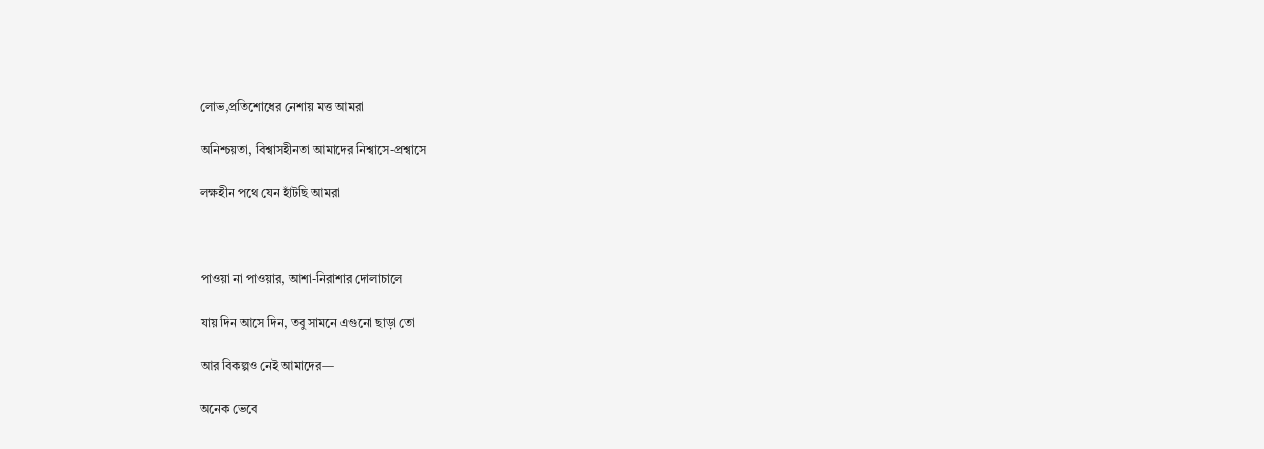লোভ,প্রতিশোধের নেশায় মত্ত আমরা

অনিশ্চয়তা, বিশ্বাসহীনতা আমাদের নিশ্বাসে-প্রশ্বাসে

লক্ষহীন পথে যেন হাঁটছি আমরা



পাওয়া না পাওয়ার, আশা-নিরাশার দোলাচালে

যায় দিন আসে দিন, তবু সামনে এগুনো ছাড়া তো

আর বিকল্পও নেই আমাদের—

অনেক ভেবে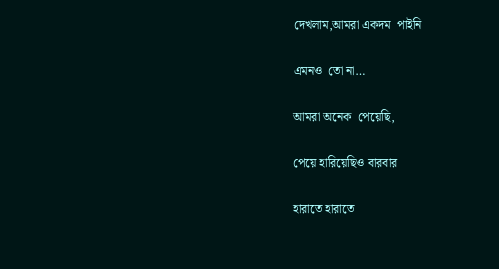দেখলাম,আমরা একদম  পাইনি

এমনও  তো না…

আমরা অনেক  পেয়েছি,

পেয়ে হারিয়েছিও বারবার

হারাতে হারাতে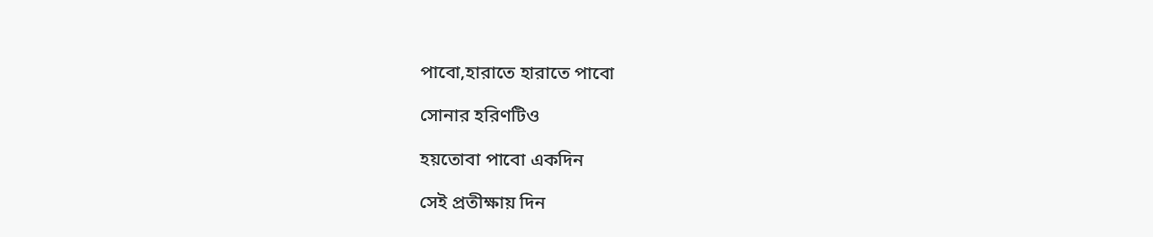পাবো,হারাতে হারাতে পাবো

সোনার হরিণটিও

হয়তোবা পাবো একদিন

সেই প্রতীক্ষায় দিন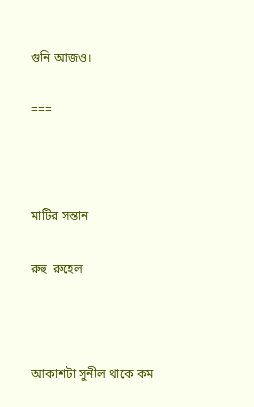গুনি আজও।

===



মাটির সন্তান

রুহু  রুহেল



আকাশটা সুনীল থাকে কম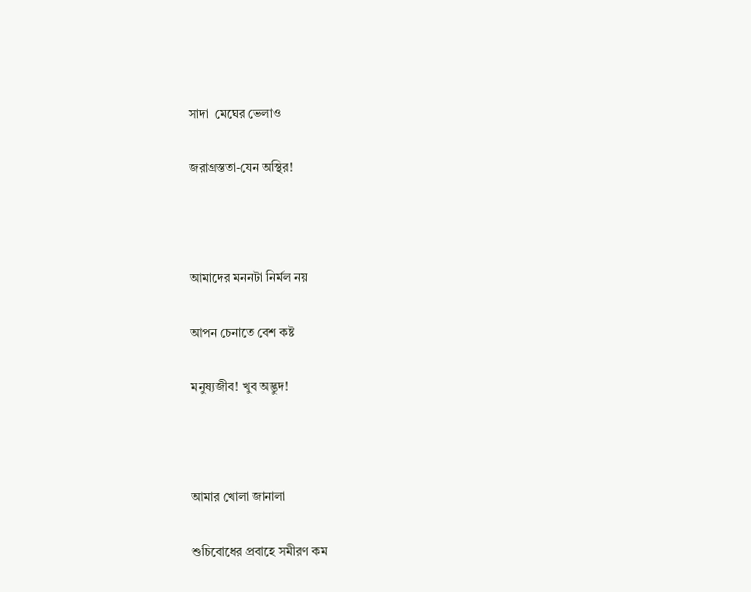সাদা  মেঘের ভেলাও

জরাগ্রস্ততা-যেন অস্থির!



আমাদের মননটা নির্মল নয়

আপন চেনাতে বেশ কষ্ট

মনুষ্যজীব! খুব অদ্ভুদ!



আমার খোলা জানালা

শুচিবোধের প্রবাহে সমীরণ কম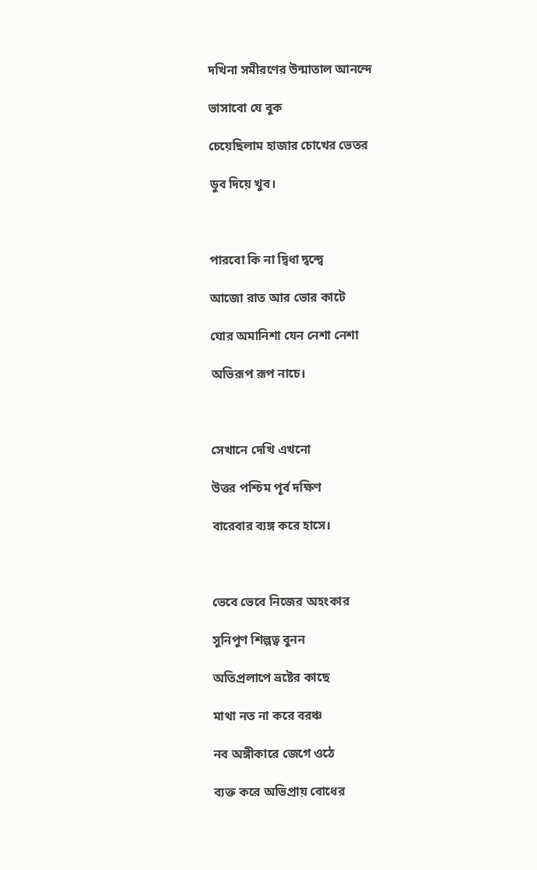দখিনা সমীরণের উন্মাতাল আনন্দে

ভাসাবো যে বুক

চেয়েছিলাম হাজার চোখের ভেতর

ডুব দিয়ে খুব।



পারবো কি না দ্বিধা দ্বন্দ্বে

আজো রাত আর ভোর কাটে

ঘোর অমানিশা যেন নেশা নেশা

অভিরূপ রূপ নাচে।



সেখানে দেখি এখনো

উত্তর পশ্চিম পূর্ব দক্ষিণ

বারেবার ব্যঙ্গ করে হাসে।



ভেবে ভেবে নিজের অহংকার

সুনিপুণ শিল্পত্ব বুনন

অতিপ্রলাপে ভ্রষ্টের কাছে

মাথা নত না করে বরঞ্চ

নব অঙ্গীকারে জেগে ওঠে

ব্যক্ত করে অভিপ্রায় বোধের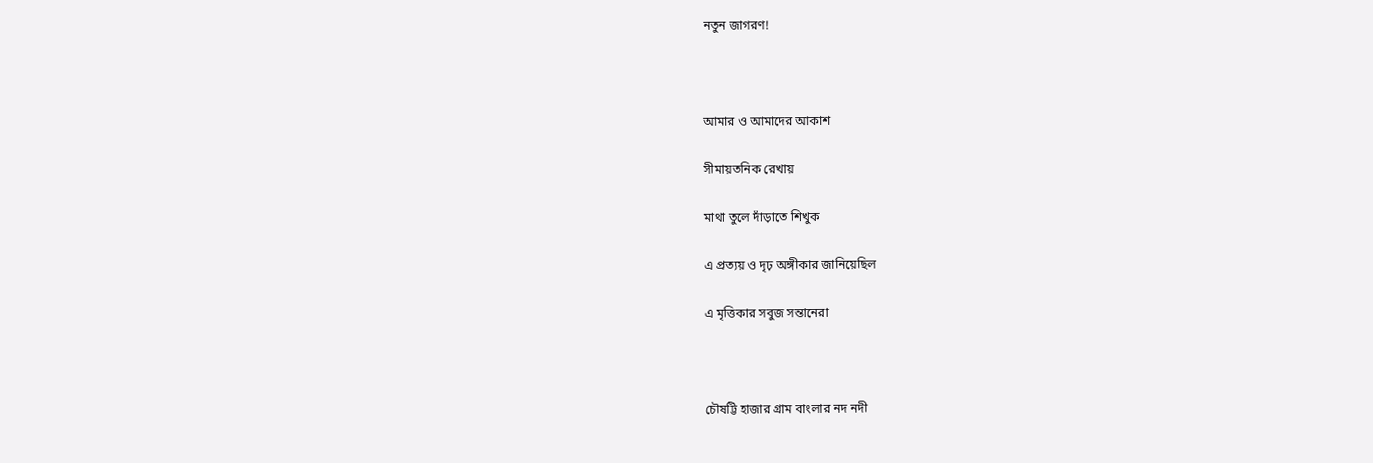নতুন জাগরণ!



আমার ও আমাদের আকাশ

সীমায়তনিক রেখায়

মাথা তুলে দাঁড়াতে শিখুক

এ প্রত্যয় ও দৃঢ় অঙ্গীকার জানিয়েছিল

এ মৃত্তিকার সবুজ সন্তানেরা



চৌষট্টি হাজার গ্রাম বাংলার নদ নদী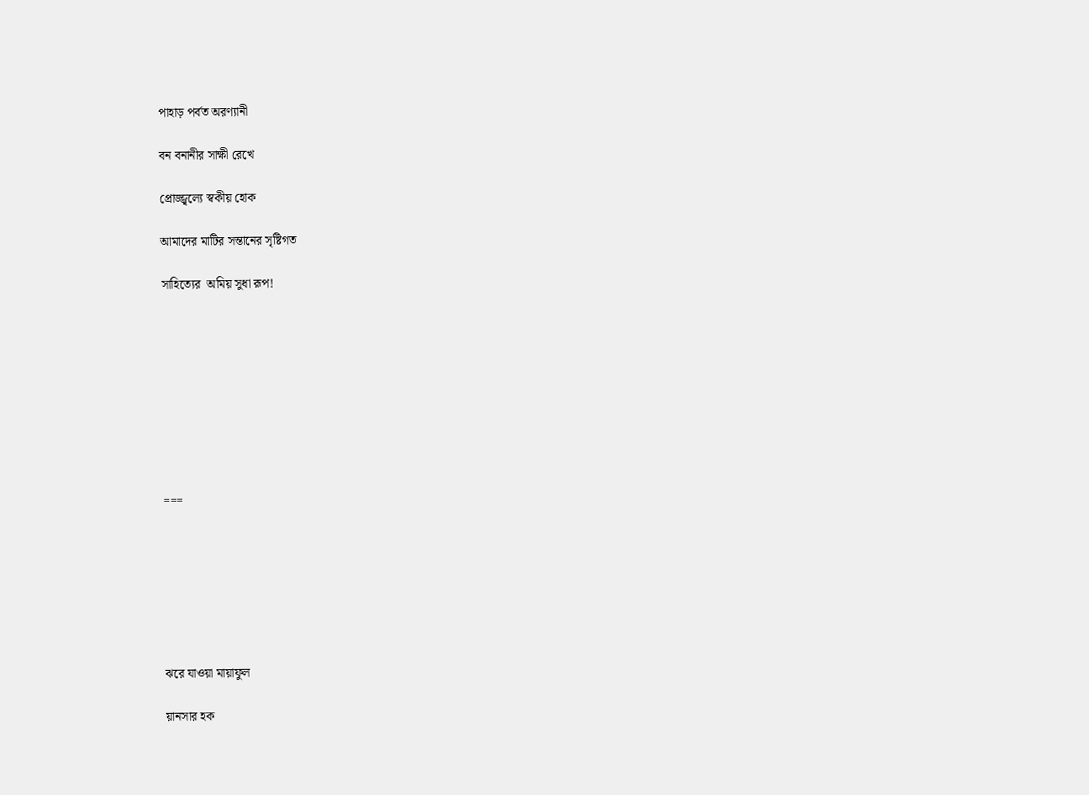পাহাড় পর্বত অরণ্যানী

বন বনানীর সাক্ষী রেখে

প্রোজ্জ্বল্যে স্বকীয় হোক

আমাদের মাটির সন্তানের সৃষ্টিগত

সাহিত্যের  অমিয় সুধা রূপ!









===







ঝরে যাওয়া মায়াফুল

য়ানসার হক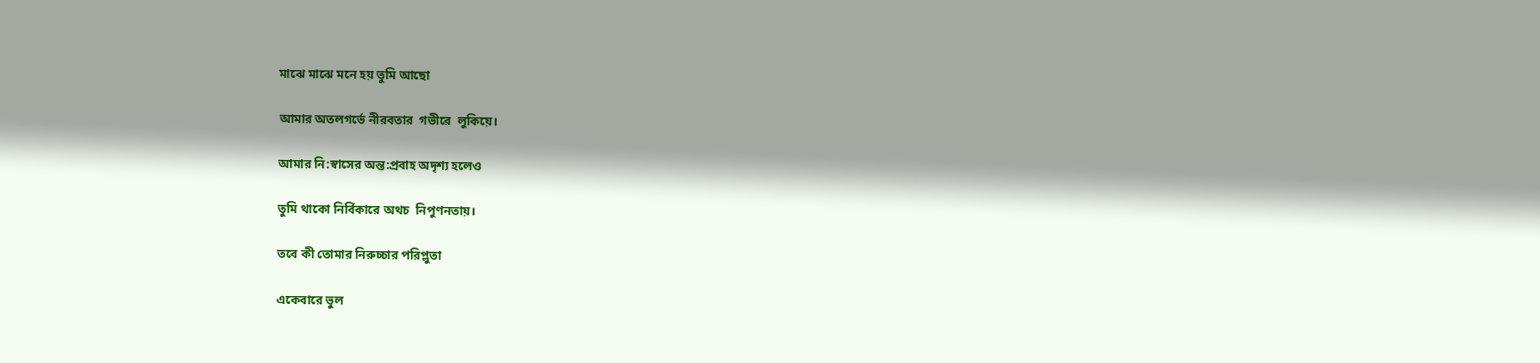মাঝে মাঝে মনে হয় তুমি আছো

আমার অতলগর্ভে নীরবতার  গভীরে  লুকিয়ে।

আমার নি:স্বাসের অন্ত:প্রবাহ অদৃশ্য হলেও

তুমি থাকো নির্বিকারে অথচ  নিপুণনতায়।

তবে কী তোমার নিরুচ্চার পরিপ্লুতা

একেবারে ভুল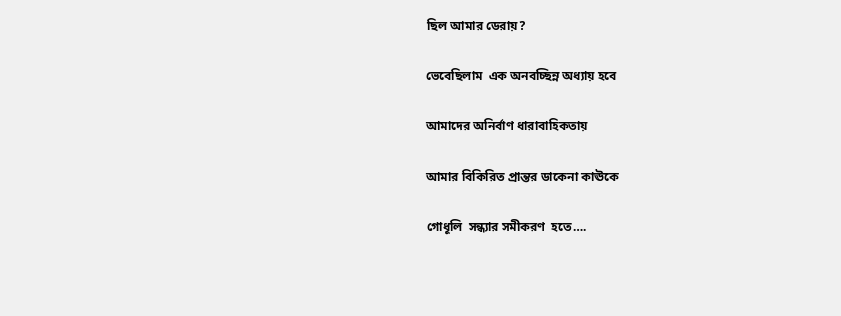ছিল আমার ডেরায়?

ভেবেছিলাম  এক অনবচ্ছিন্ন অধ্যায় হবে

আমাদের অনির্বাণ ধারাবাহিকতায়

আমার বিকিরিত প্রান্তর ডাকেনা কাঊকে

গোধূলি  সন্ধ্যার সমীকরণ  হতে….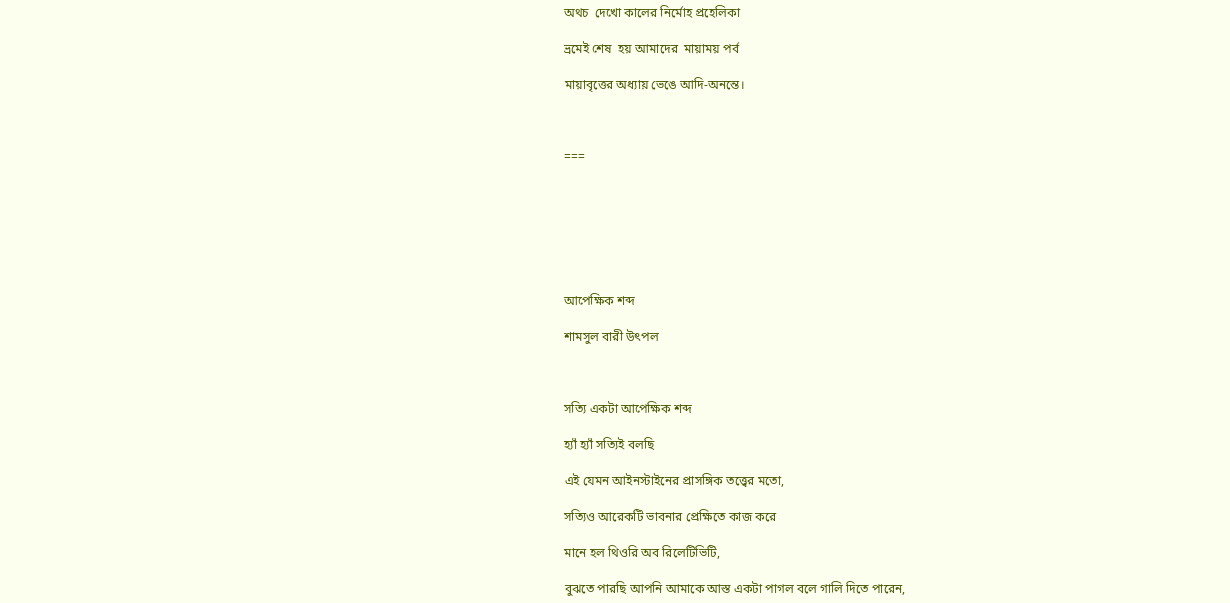অথচ  দেখো কালের নির্মোহ প্রহেলিকা

ভ্রমেই শেষ  হয় আমাদের  মায়াময় পর্ব

মায়াবৃত্তের অধ্যায় ভেঙে আদি-অনন্তে।



===







আপেক্ষিক শব্দ

শামসুল বারী উৎপল



সত্যি একটা আপেক্ষিক শব্দ

হ্যাঁ হ্যাঁ সত্যিই বলছি

এই যেমন আইনস্টাইনের প্রাসঙ্গিক তত্ত্বের মতো,

সত্যিও আরেকটি ভাবনার প্রেক্ষিতে কাজ করে

মানে হল থিওরি অব রিলেটিভিটি,

বুঝতে পারছি আপনি আমাকে আস্ত একটা পাগল বলে গালি দিতে পারেন,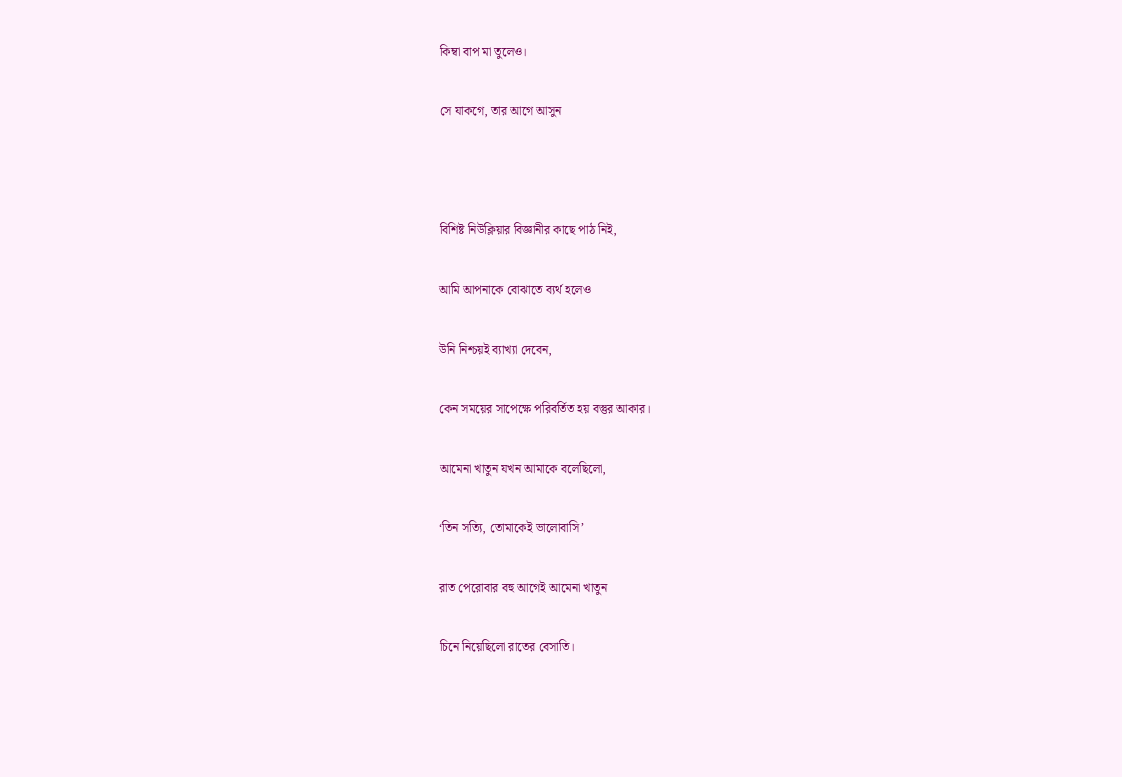কিম্বা বাপ মা তুলেও।

সে যাকগে, তার আগে আসুন



বিশিষ্ট নিউক্লিয়ার বিজ্ঞানীর কাছে পাঠ নিই,

আমি আপনাকে বোঝাতে ব্যর্থ হলেও

উনি নিশ্চয়ই ব্যাখ্যা দেবেন,

কেন সময়ের সাপেক্ষে পরিবর্তিত হয় বস্তুর আকার।

আমেনা খাতুন যখন আমাকে বলেছিলো,

‘তিন সত্যি, তোমাকেই ভালোবাসি’

রাত পেরোবার বহু আগেই আমেনা খাতুন

চিনে নিয়েছিলো রাতের বেসাতি।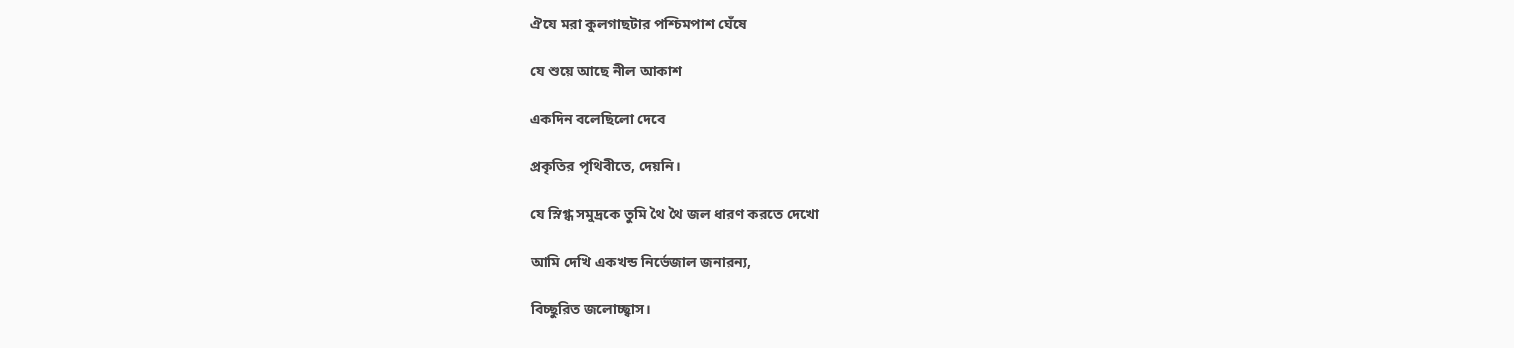ঐযে মরা কুলগাছটার পশ্চিমপাশ ঘেঁষে

যে শুয়ে আছে নীল আকাশ

একদিন বলেছিলো দেবে

প্রকৃতির পৃথিবীতে, দেয়নি।

যে স্নিগ্ধ সমুদ্রকে তুমি থৈ থৈ জল ধারণ করতে দেখো

আমি দেখি একখন্ড নির্ভেজাল জনারন্য,

বিচ্ছুরিত জলোচ্ছ্বাস।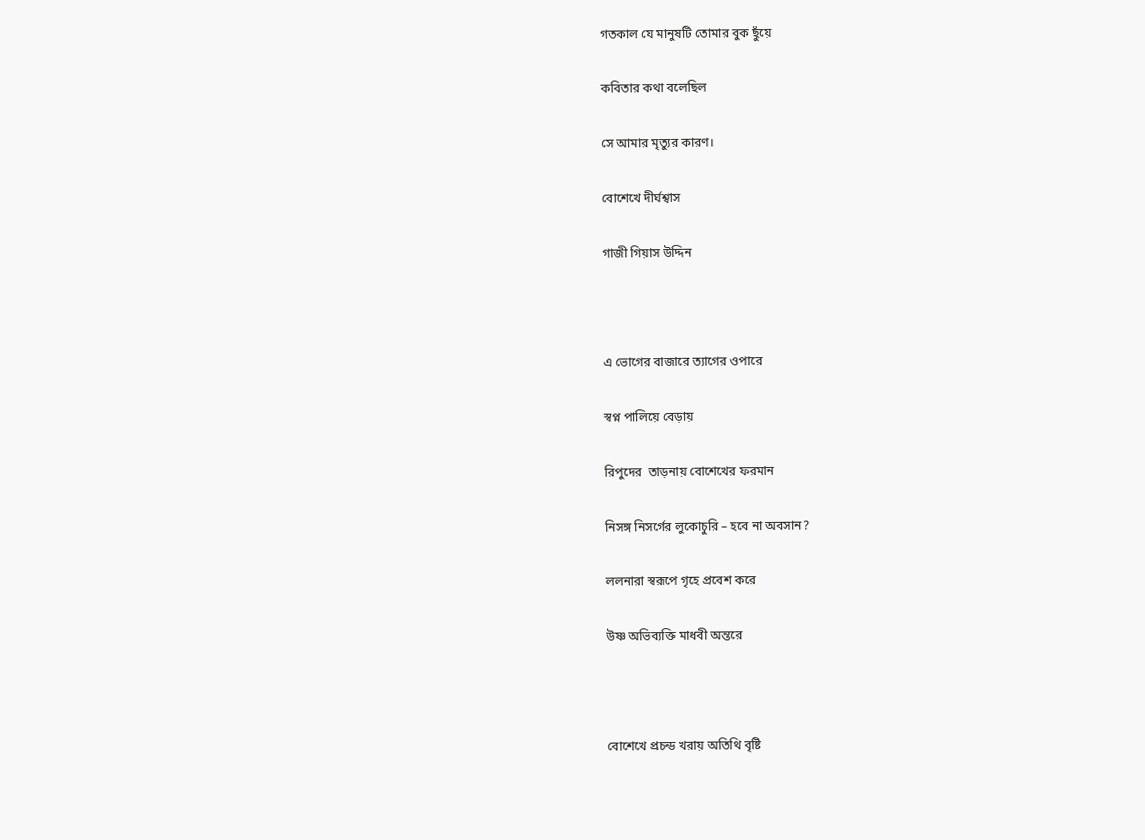গতকাল যে মানুষটি তোমার বুক ছুঁয়ে

কবিতার কথা বলেছিল

সে আমার মৃত্যুর কারণ।

বোশেখে দীর্ঘশ্বাস

গাজী গিয়াস উদ্দিন



এ ভোগের বাজারে ত্যাগের ওপারে

স্বপ্ন পালিয়ে বেড়ায়

রিপুদের  তাড়নায় বোশেখের ফরমান

নিসঙ্গ নিসর্গের লুকোচুরি – হবে না অবসান?

ললনারা স্বরূপে গৃহে প্রবেশ করে

উষ্ণ অভিব্যক্তি মাধবী অন্তরে



বোশেখে প্রচন্ড খরায় অতিথি বৃষ্টি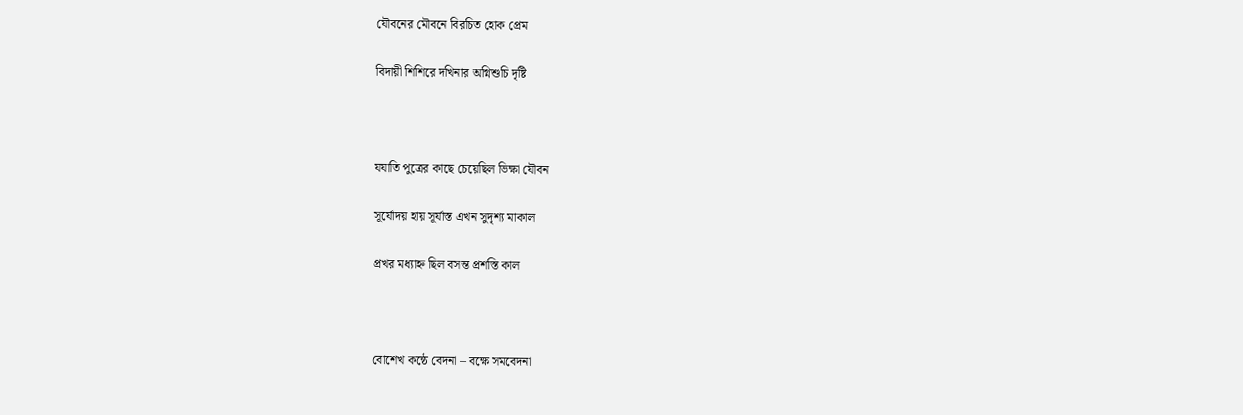যৌবনের মৌবনে বিরচিত হোক প্রেম

বিদায়ী শিশিরে দখিনার অগ্নিশুচি দৃষ্টি



যযাতি পুত্রের কাছে চেয়েছিল ভিক্ষা যৌবন

সূর্যোদয় হায় সূর্যাস্ত এখন সুদৃশ্য মাকাল

প্রখর মধ্যাহ্ন ছিল বসন্ত প্রশস্তি কাল



বোশেখ কন্ঠে বেদনা – বক্ষে সমবেদনা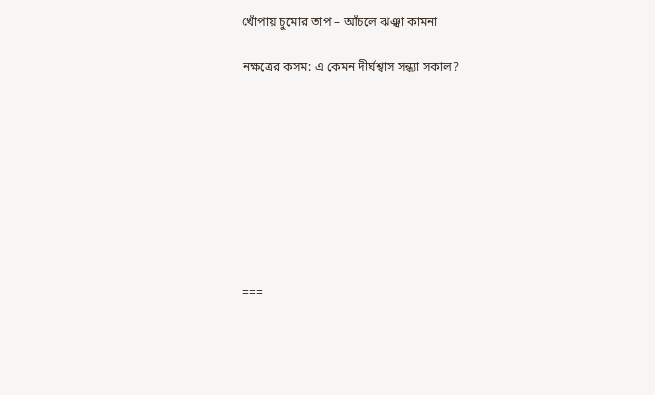খোঁপায় চুমোর তাপ – আঁচলে ঝঞ্ঝা কামনা

নক্ষত্রের কসম: এ কেমন দীর্ঘশ্বাস সন্ধ্যা সকাল?









===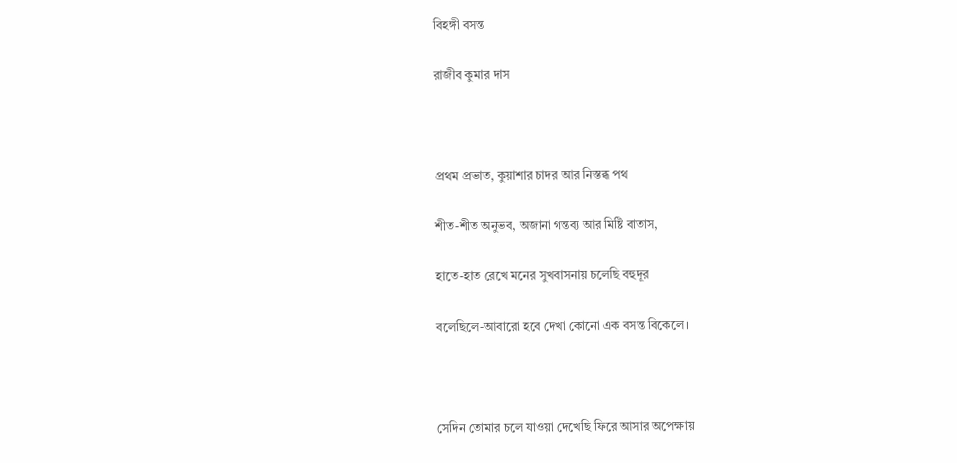বিহঙ্গী বসন্ত

রাজীব কুমার দাস



প্রথম প্রভাত, কুয়াশার চাদর আর নিস্তব্ধ পথ

শীত-শীত অনুভব, অজানা গন্তব্য আর মিষ্টি বাতাস,

হাতে-হাত রেখে মনের সুখবাসনায় চলেছি বহুদূর

বলেছিলে-আবারো হবে দেখা কোনো এক বসন্ত বিকেলে।



সেদিন তোমার চলে যাওয়া দেখেছি ফিরে আসার অপেক্ষায়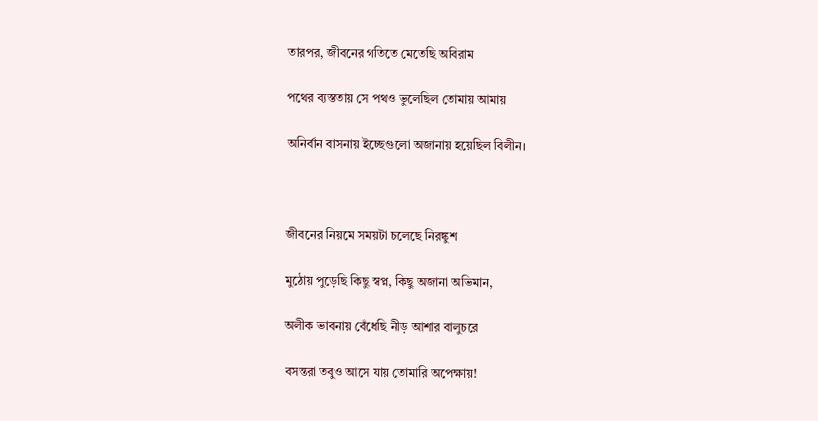তারপর, জীবনের গতিতে মেতেছি অবিরাম

পথের ব্যস্ততায় সে পথও ভুলেছিল তোমায় আমায়

অনির্বান বাসনায় ইচ্ছেগুলো অজানায় হয়েছিল বিলীন।



জীবনের নিয়মে সময়টা চলেছে নিরঙ্কুশ

মুঠোয় পুড়েছি কিছু স্বপ্ন, কিছু অজানা অভিমান,

অলীক ভাবনায় বেঁধেছি নীড় আশার বালুচরে

বসন্তরা তবুও আসে যায় তোমারি অপেক্ষায়!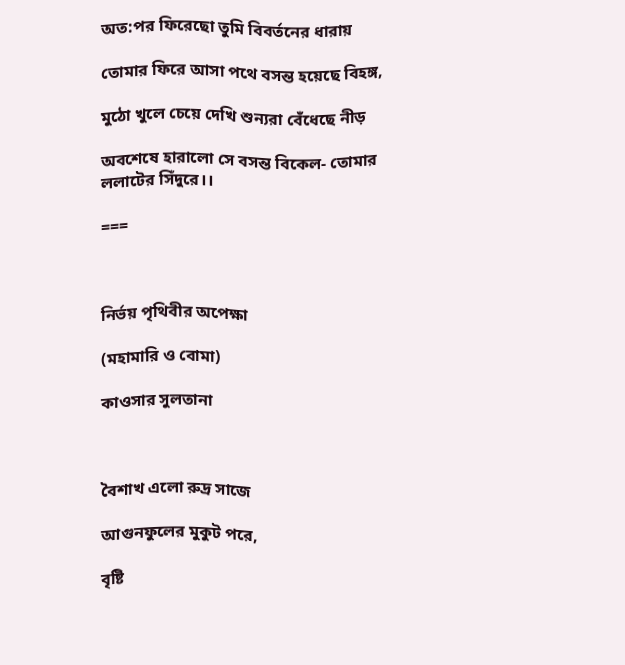অত:পর ফিরেছো তুমি বিবর্তনের ধারায়

তোমার ফিরে আসা পথে বসন্ত হয়েছে বিহঙ্গ,

মুঠো খুলে চেয়ে দেখি শুন্যরা বেঁধেছে নীড়

অবশেষে হারালো সে বসন্ত বিকেল- তোমার ললাটের সিঁদুরে।।

===



নির্ভয় পৃথিবীর অপেক্ষা

(মহামারি ও বোমা)

কাওসার সুলতানা



বৈশাখ এলো রুদ্র সাজে

আগুনফুলের মুকুট পরে,

বৃষ্টি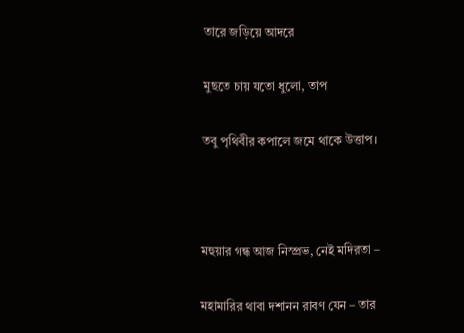তারে জড়িয়ে আদরে

মুছতে চায় যতো ধুলো, তাপ

তবু পৃথিবীর কপালে জমে থাকে উত্তাপ।



মহুয়ার গন্ধ আজ নিস্প্রভ, নেই মদিরতা –

মহামারির থাবা দশানন রাবণ যেন – তার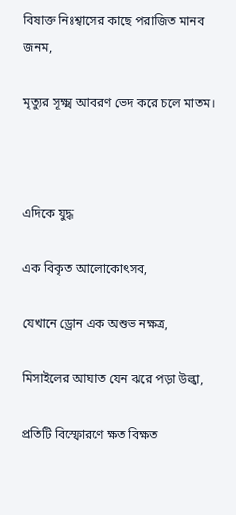বিষাক্ত নিঃশ্বাসের কাছে পরাজিত মানব জনম,

মৃত্যুর সূক্ষ্ম আবরণ ভেদ করে চলে মাতম।



এদিকে যুদ্ধ

এক বিকৃত আলোকোৎসব,

যেখানে ড্রোন এক অশুভ নক্ষত্র,

মিসাইলের আঘাত যেন ঝরে পড়া উল্কা,

প্রতিটি বিস্ফোরণে ক্ষত বিক্ষত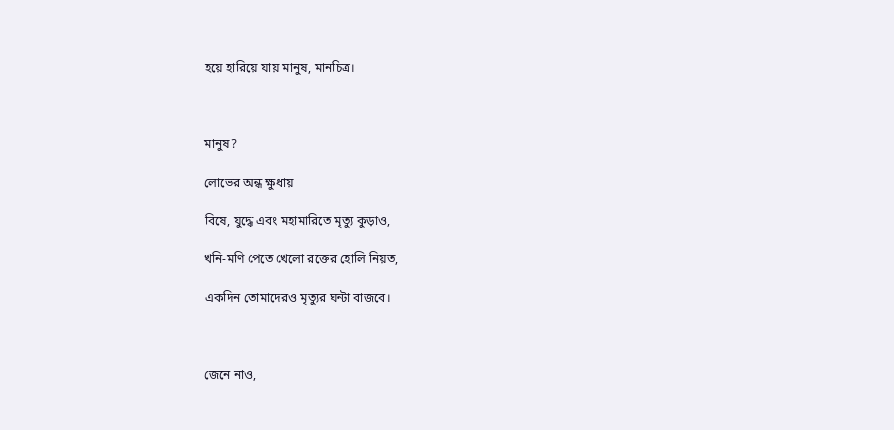হয়ে হারিয়ে যায় মানুষ, মানচিত্র।



মানুষ?

লোভের অন্ধ ক্ষুধায়

বিষে, যুদ্ধে এবং মহামারিতে মৃত্যু কুড়াও,

খনি-মণি পেতে খেলো রক্তের হোলি নিয়ত,

একদিন তোমাদেরও মৃত্যুর ঘন্টা বাজবে।



জেনে নাও,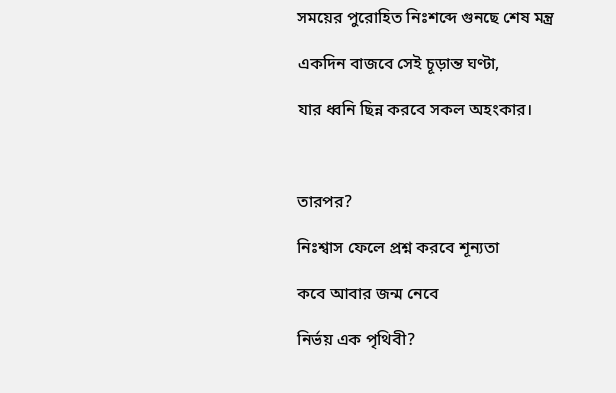সময়ের পুরোহিত নিঃশব্দে গুনছে শেষ মন্ত্র

একদিন বাজবে সেই চূড়ান্ত ঘণ্টা,

যার ধ্বনি ছিন্ন করবে সকল অহংকার।



তারপর?

নিঃশ্বাস ফেলে প্রশ্ন করবে শূন্যতা

কবে আবার জন্ম নেবে

নির্ভয় এক পৃথিবী?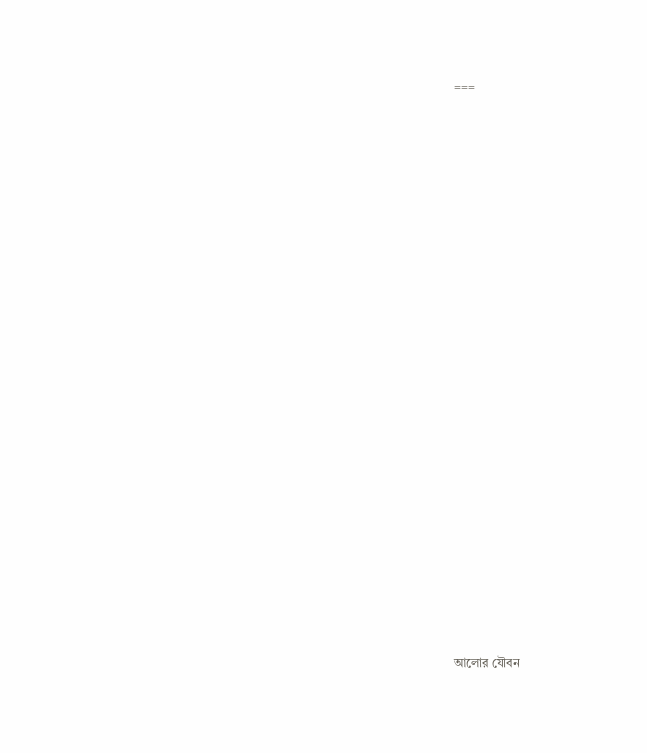===

























আলোর যৌবন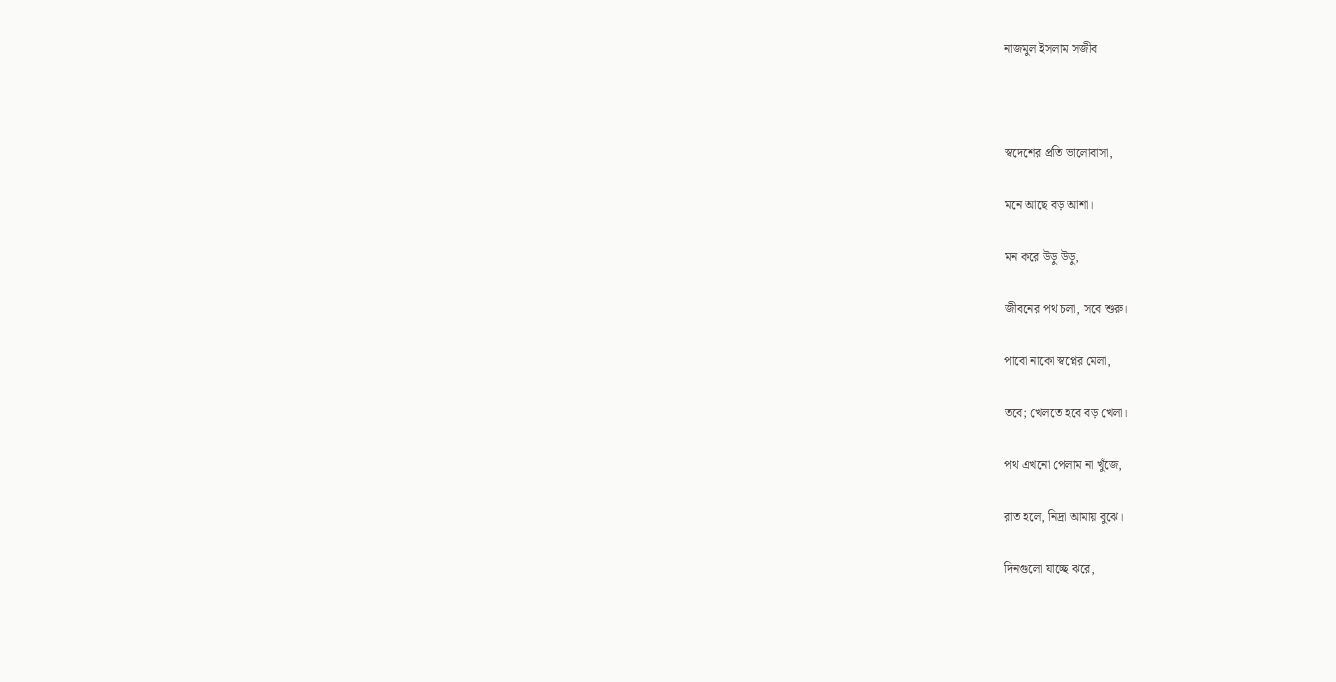নাজমুল ইসলাম সজীব



স্বদেশের প্রতি ভালোবাসা,

মনে আছে বড় আশা।

মন করে উড়ু উড়ু,

জীবনের পথ চলা, সবে শুরু।

পাবো নাকো স্বপ্নের মেলা,

তবে; খেলতে হবে বড় খেলা।

পথ এখনো পেলাম না খুঁজে,

রাত হলে, নিদ্রা আমায় বুঝে।

দিনগুলো যাচ্ছে ঝরে,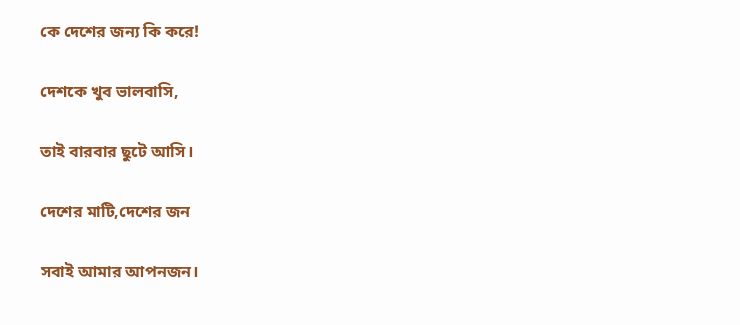কে দেশের জন্য কি করে!

দেশকে খুব ভালবাসি,

তাই বারবার ছুটে আসি।

দেশের মাটি,দেশের জন

সবাই আমার আপনজন।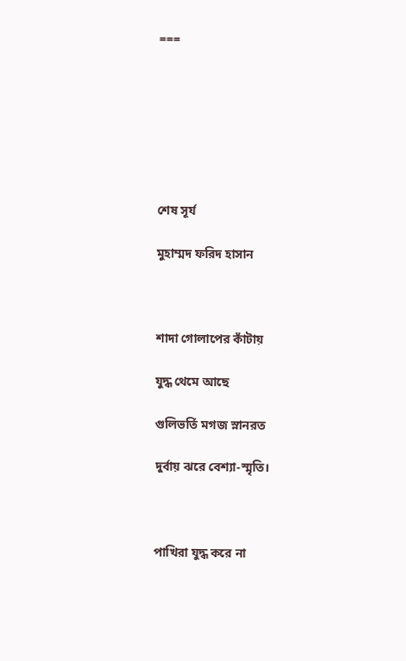===







শেষ সূর্য

মুহাম্মদ ফরিদ হাসান



শাদা গোলাপের কাঁটায়

যুদ্ধ থেমে আছে

গুলিভর্তি মগজ স্নানরত

দুর্বায় ঝরে বেশ্যা-স্মৃতি।



পাখিরা যুদ্ধ করে না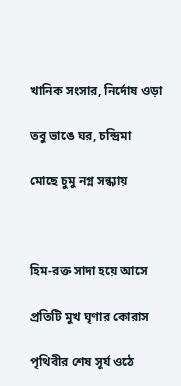খানিক সংসার, নির্দোষ ওড়া

তবু ভাঙে ঘর, চন্দ্রিমা

মোছে চুমু নগ্ন সন্ধ্যায়



হিম-রক্ত সাদা হয়ে আসে

প্রতিটি মুখ ঘৃণার কোরাস

পৃথিবীর শেষ সূর্য ওঠে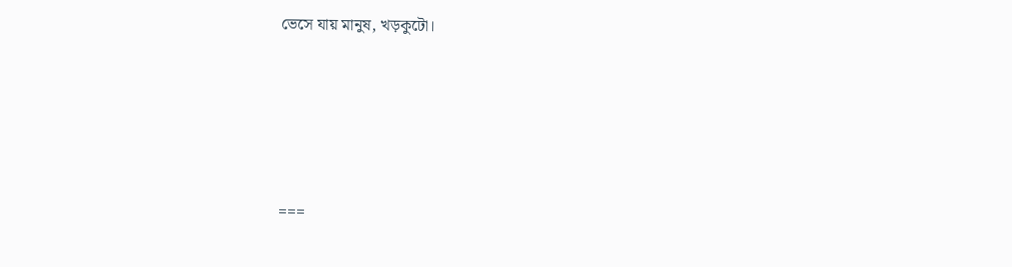ভেসে যায় মানুষ, খড়কুটো।







===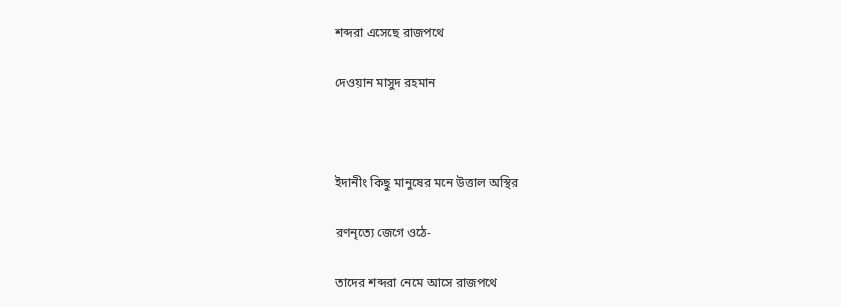শব্দরা এসেছে রাজপথে

দেওয়ান মাসুদ রহমান



ইদানীং কিছু মানুষের মনে উত্তাল অস্থির

রণনৃত্যে জেগে ওঠে-

তাদের শব্দরা নেমে আসে রাজপথে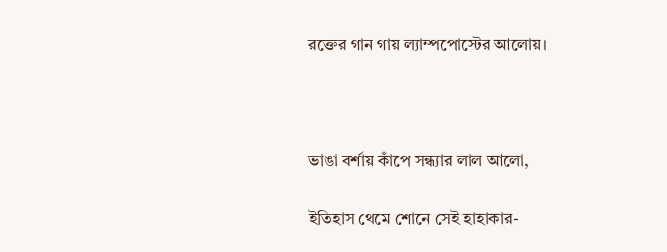রক্তের গান গায় ল্যাম্পপোস্টের আলোয়।



ভাঙা বর্শায় কাঁপে সন্ধ্যার লাল আলো,

ইতিহাস থেমে শোনে সেই হাহাকার-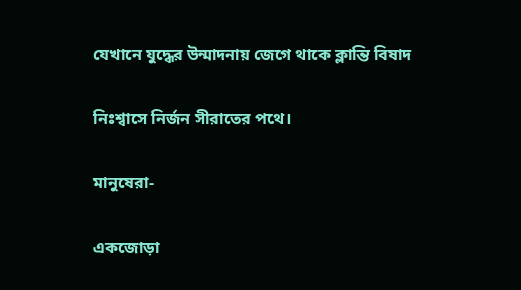যেখানে যুদ্ধের উন্মাদনায় জেগে থাকে ক্লান্তি বিষাদ

নিঃশ্বাসে নির্জন সীরাতের পথে।

মানুষেরা-

একজোড়া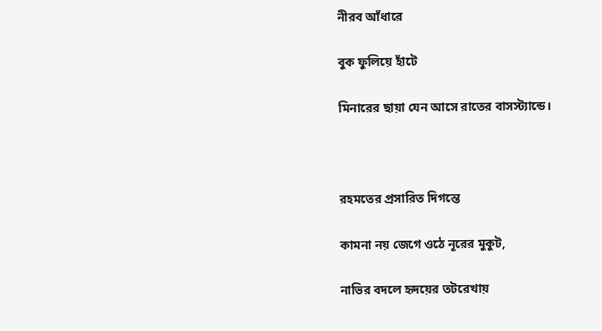নীরব আঁধারে

বুক ফুলিয়ে হাঁটে

মিনারের ছায়া যেন আসে রাতের বাসস্ট্যান্ডে।



রহমতের প্রসারিত দিগন্তে

কামনা নয় জেগে ওঠে নূরের মুকুট,

নাভির বদলে হৃদয়ের তটরেখায়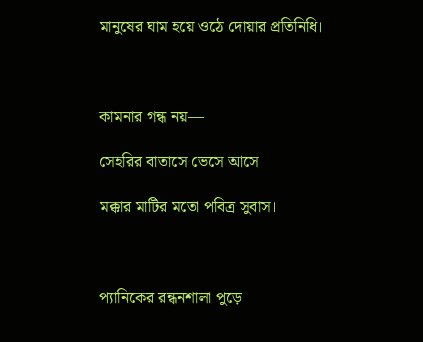মানুষের ঘাম হয়ে ওঠে দোয়ার প্রতিনিধি।



কামনার গন্ধ নয়—

সেহরির বাতাসে ভেসে আসে

মক্কার মাটির মতো পবিত্র সুবাস।



প্যানিকের রন্ধনশালা পুড়ে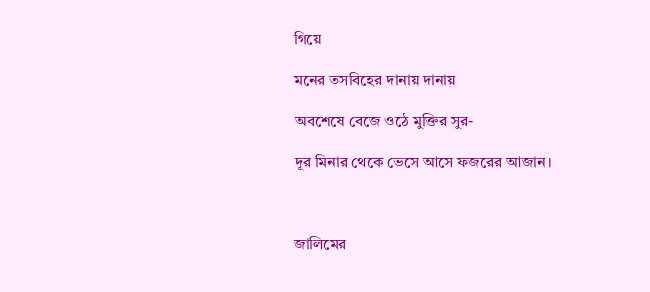গিয়ে

মনের তসবিহের দানায় দানায়

অবশেষে বেজে ওঠে মুক্তির সুর-

দূর মিনার থেকে ভেসে আসে ফজরের আজান।



জালিমের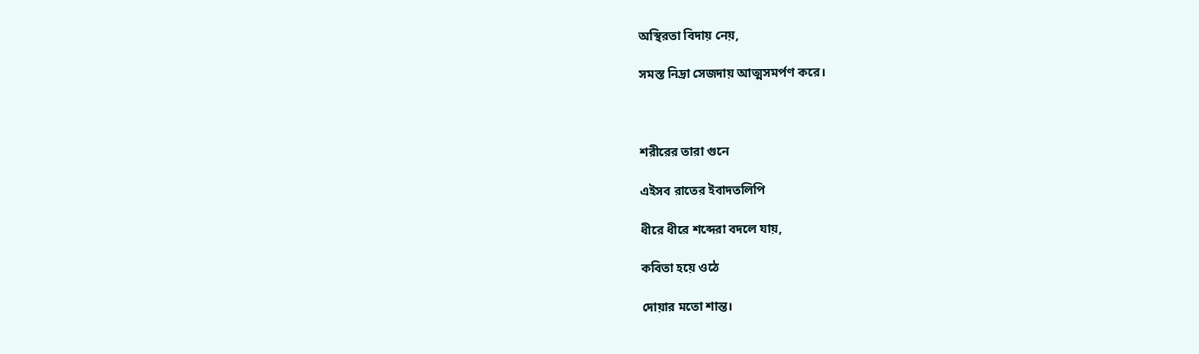অস্থিরতা বিদায় নেয়,

সমস্ত নিদ্রা সেজদায় আত্মসমর্পণ করে।



শরীরের তারা গুনে

এইসব রাতের ইবাদতলিপি

ধীরে ধীরে শব্দেরা বদলে যায়,

কবিতা হয়ে ওঠে

দোয়ার মতো শান্ত।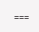===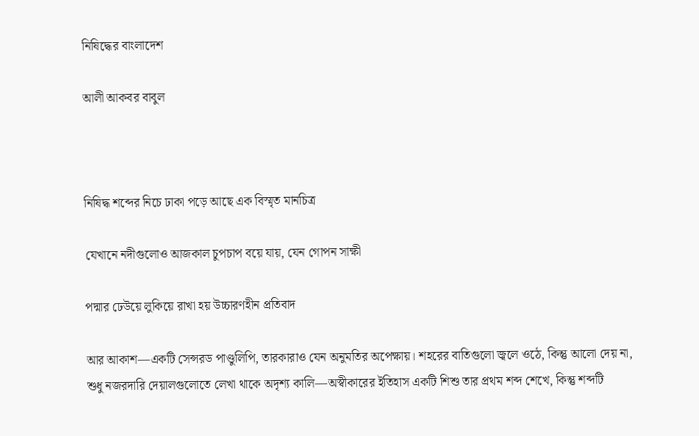নিষিদ্ধের বাংলাদেশ

আলী আকবর বাবুল



নিষিদ্ধ শব্দের নিচে ঢাকা পড়ে আছে এক বিস্মৃত মানচিত্র

যেখানে নদীগুলোও আজকাল চুপচাপ বয়ে যায়, যেন গোপন সাক্ষী

পদ্মার ঢেউয়ে লুকিয়ে রাখা হয় উচ্চারণহীন প্রতিবাদ

আর আকাশ—একটি সেন্সরড পাণ্ডুলিপি, তারকারাও যেন অনুমতির অপেক্ষায়। শহরের বাতিগুলো জ্বলে ওঠে, কিন্তু আলো দেয় না, শুধু নজরদারি দেয়ালগুলোতে লেখা থাকে অদৃশ্য কালি—অস্বীকারের ইতিহাস একটি শিশু তার প্রথম শব্দ শেখে, কিন্তু শব্দটি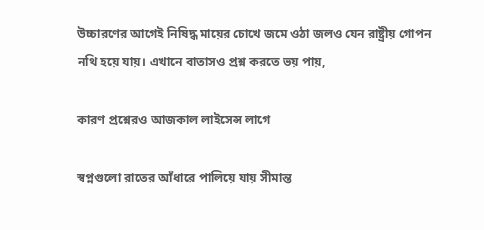উচ্চারণের আগেই নিষিদ্ধ মায়ের চোখে জমে ওঠা জলও যেন রাষ্ট্রীয় গোপন নথি হয়ে যায়। এখানে বাতাসও প্রশ্ন করতে ভয় পায়,

কারণ প্রশ্নেরও আজকাল লাইসেন্স লাগে

স্বপ্নগুলো রাতের আঁধারে পালিয়ে যায় সীমান্ত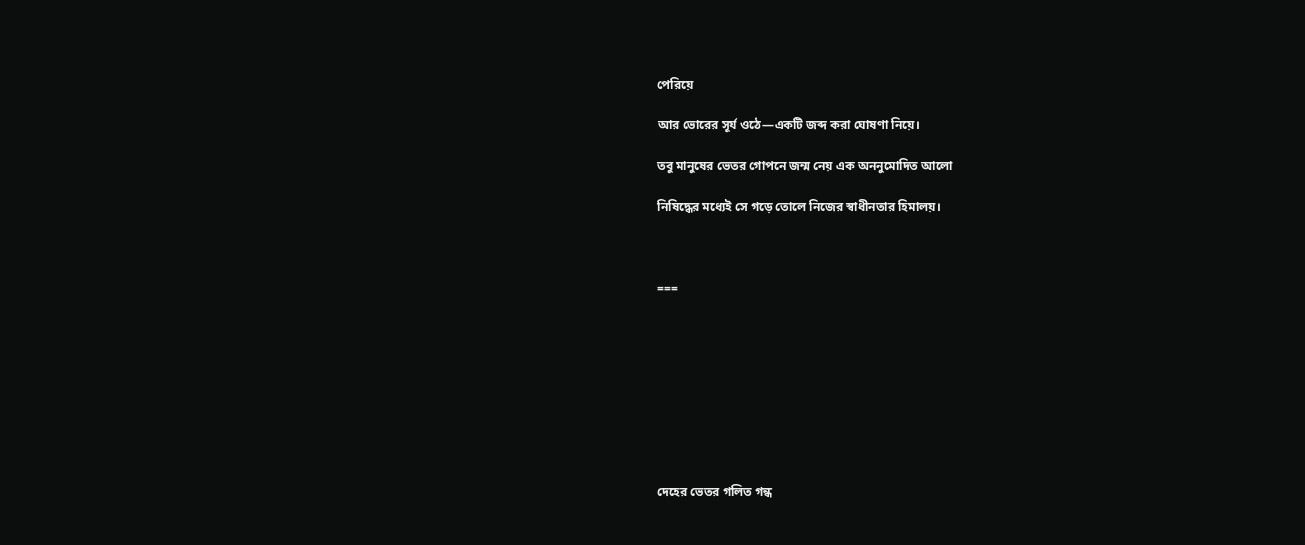পেরিয়ে

আর ভোরের সূর্য ওঠে—একটি জব্দ করা ঘোষণা নিয়ে।

তবু মানুষের ভেতর গোপনে জন্ম নেয় এক অননুমোদিত আলো

নিষিদ্ধের মধ্যেই সে গড়ে তোলে নিজের স্বাধীনতার হিমালয়।



===









দেহের ভেতর গলিত গন্ধ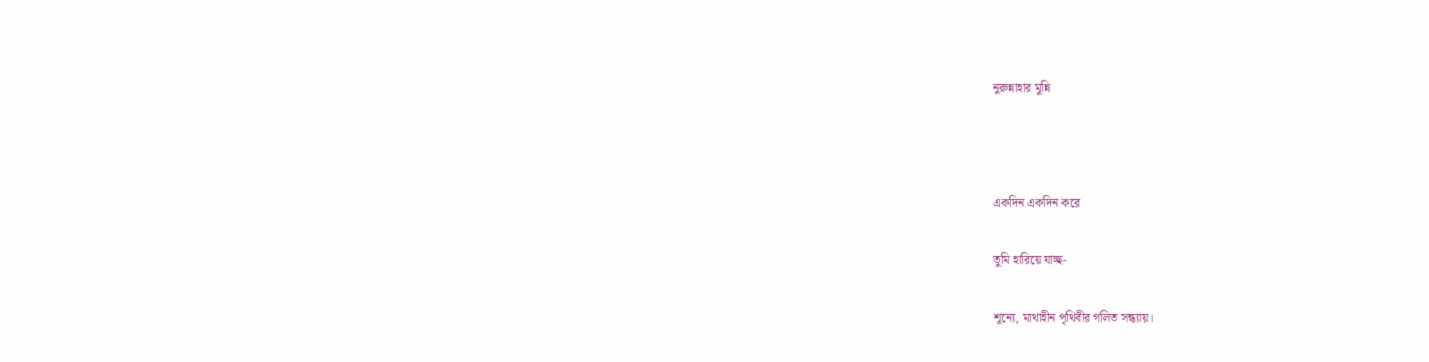নুরুন্নাহার মুন্নি



একদিন একদিন করে

তুমি হারিয়ে যাচ্ছ-

শূন্যে, মাথাহীন পৃথিবীর গলিত সন্ধ্যায়।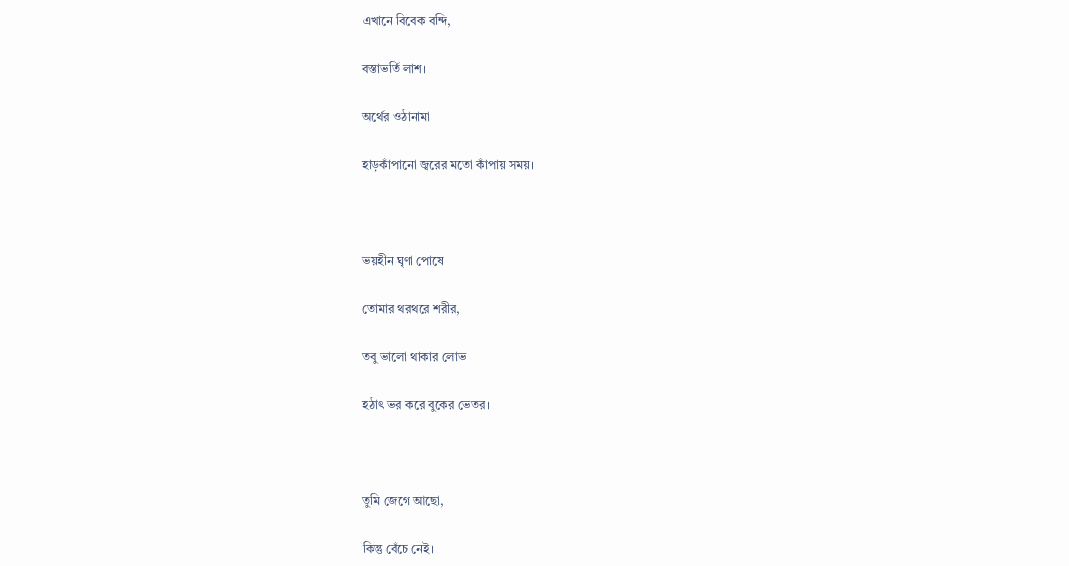এখানে বিবেক বন্দি,

বস্তাভর্তি লাশ।

অর্থের ওঠানামা

হাড়কাঁপানো জ্বরের মতো কাঁপায় সময়।



ভয়হীন ঘৃণা পোষে

তোমার থরথরে শরীর,

তবু ভালো থাকার লোভ

হঠাৎ ভর করে বুকের ভেতর।



তুমি জেগে আছো,

কিন্তু বেঁচে নেই।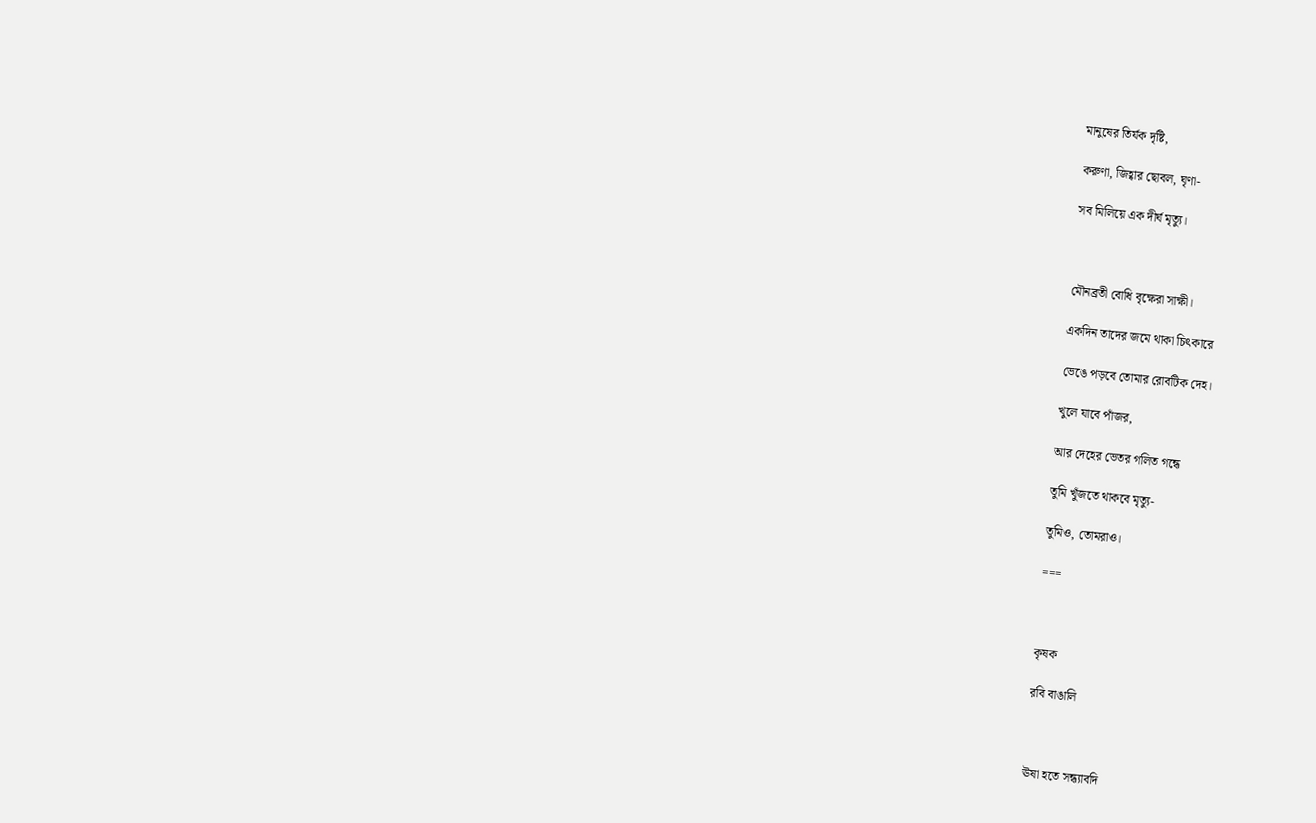মানুষের তির্যক দৃষ্টি,

করুণা, জিহ্বার ছোবল, ঘৃণা-

সব মিলিয়ে এক দীর্ঘ মৃত্যু।



মৌনব্রতী বোধি বৃক্ষেরা সাক্ষী।

একদিন তাদের জমে থাকা চিৎকারে

ভেঙে পড়বে তোমার রোবটিক দেহ।

খুলে যাবে পাঁজর,

আর দেহের ভেতর গলিত গন্ধে

তুমি খুঁজতে থাকবে মৃত্যু-

তুমিও, তোমরাও।

===



কৃষক

রবি বাঙালি



ঊষা হতে সন্ধ্যাবদি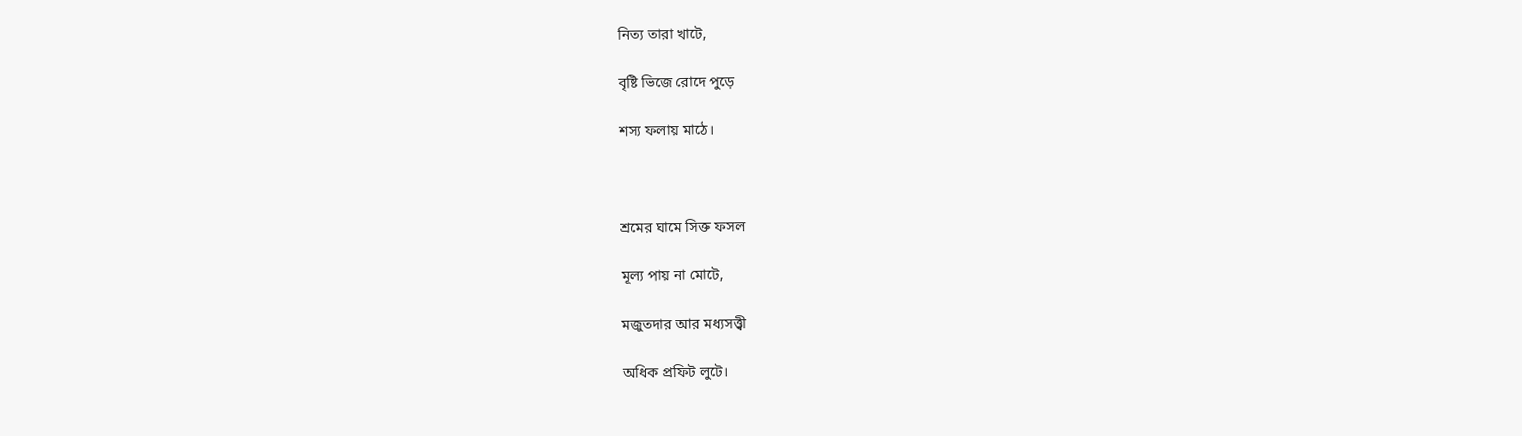নিত্য তারা খাটে,

বৃষ্টি ভিজে রোদে পুড়ে

শস্য ফলায় মাঠে।



শ্রমের ঘামে সিক্ত ফসল

মূল্য পায় না মোটে,

মজুতদার আর মধ্যসত্ত্বী

অধিক প্রফিট লুটে।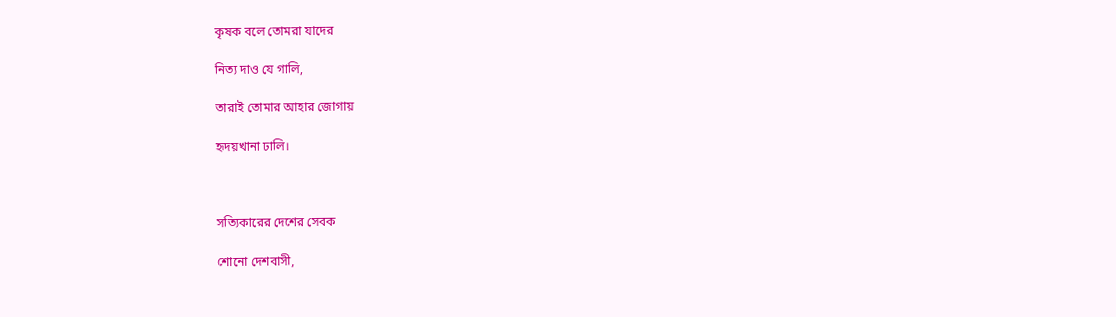কৃষক বলে তোমরা যাদের

নিত্য দাও যে গালি,

তারাই তোমার আহার জোগায়

হৃদয়খানা ঢালি।



সত্যিকারের দেশের সেবক

শোনো দেশবাসী,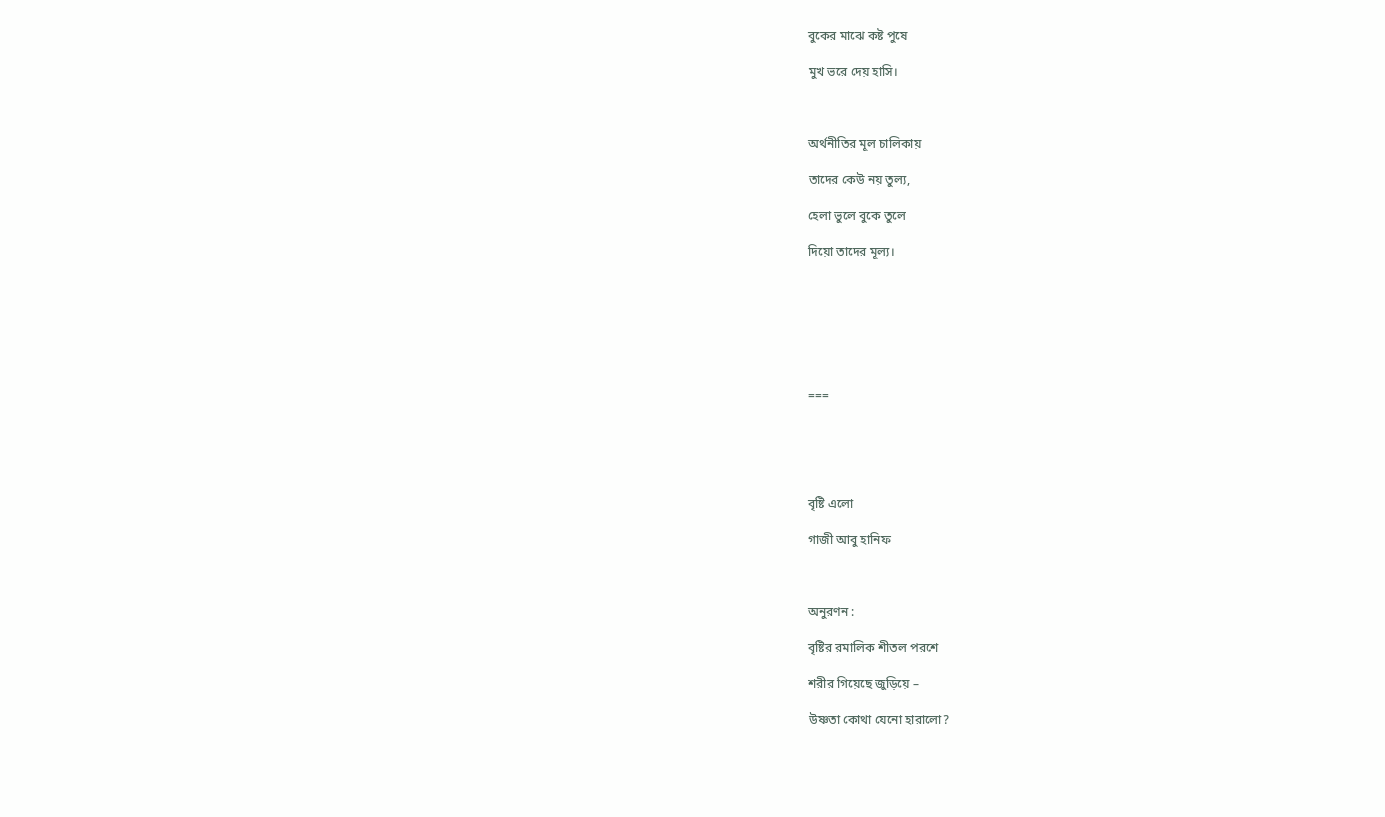বুকের মাঝে কষ্ট পুষে

মুখ ভরে দেয় হাসি।



অর্থনীতির মূল চালিকায়

তাদের কেউ নয় তুল্য,

হেলা ভুলে বুকে তুলে

দিয়ো তাদের মূল্য।







===





বৃষ্টি এলো

গাজী আবু হানিফ



অনুরণন :

বৃষ্টির রমালিক শীতল পরশে

শরীর গিয়েছে জুড়িয়ে –

উষ্ণতা কোথা যেনো হারালো?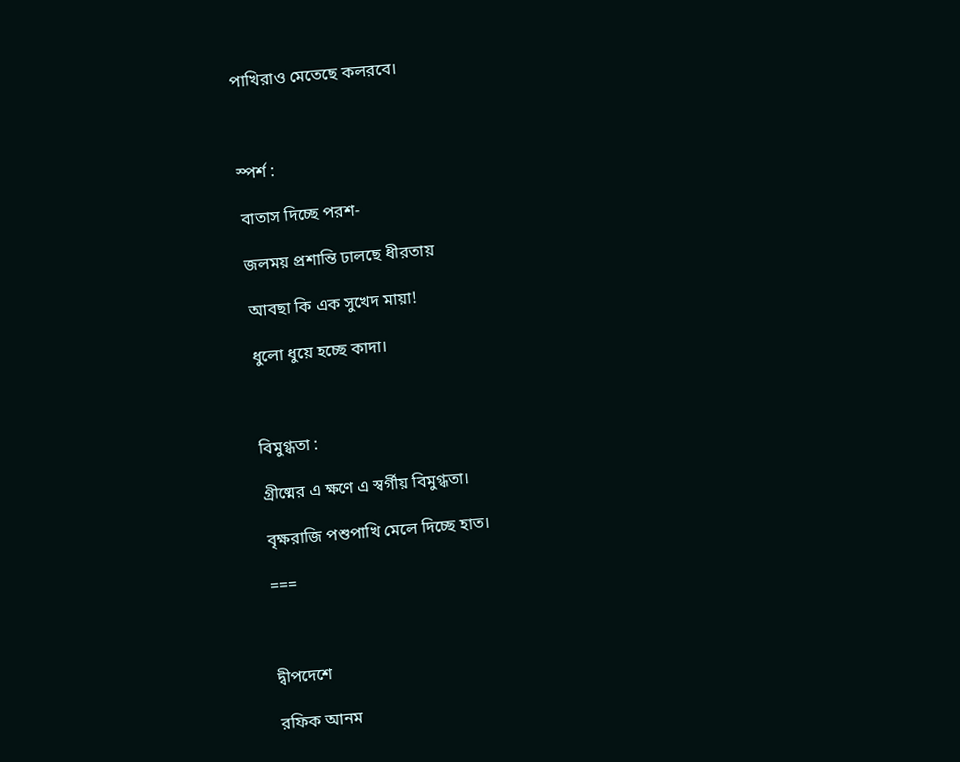পাখিরাও মেতেছে কলরবে।



স্পর্শ :

বাতাস দিচ্ছে পরশ-

জলময় প্রশান্তি ঢালছে ধীরতায়

আবছা কি এক সুখেদ মায়া!

ধুলো ধুয়ে হচ্ছে কাদা।



বিমুগ্ধতা :

গ্রীষ্মের এ ক্ষণে এ স্বর্গীয় বিমুগ্ধতা।

বৃক্ষরাজি পশুপাখি মেলে দিচ্ছে হাত।

===



দ্বীপদেশে

রফিক আনম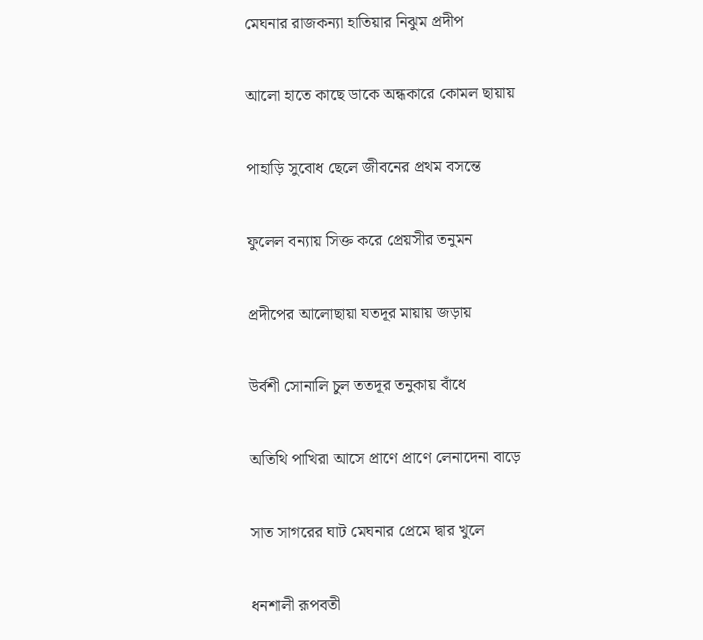মেঘনার রাজকন্যা হাতিয়ার নিঝুম প্রদীপ

আলো হাতে কাছে ডাকে অন্ধকারে কোমল ছায়ায়

পাহাড়ি সুবোধ ছেলে জীবনের প্রথম বসন্তে

ফুলেল বন্যায় সিক্ত করে প্রেয়সীর তনুমন

প্রদীপের আলোছায়া যতদূর মায়ায় জড়ায়

উর্বশী সোনালি চুল ততদূর তনুকায় বাঁধে

অতিথি পাখিরা আসে প্রাণে প্রাণে লেনাদেনা বাড়ে

সাত সাগরের ঘাট মেঘনার প্রেমে দ্বার খুলে

ধনশালী রূপবতী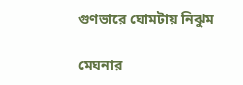গুণভারে ঘোমটায় নিঝুম

মেঘনার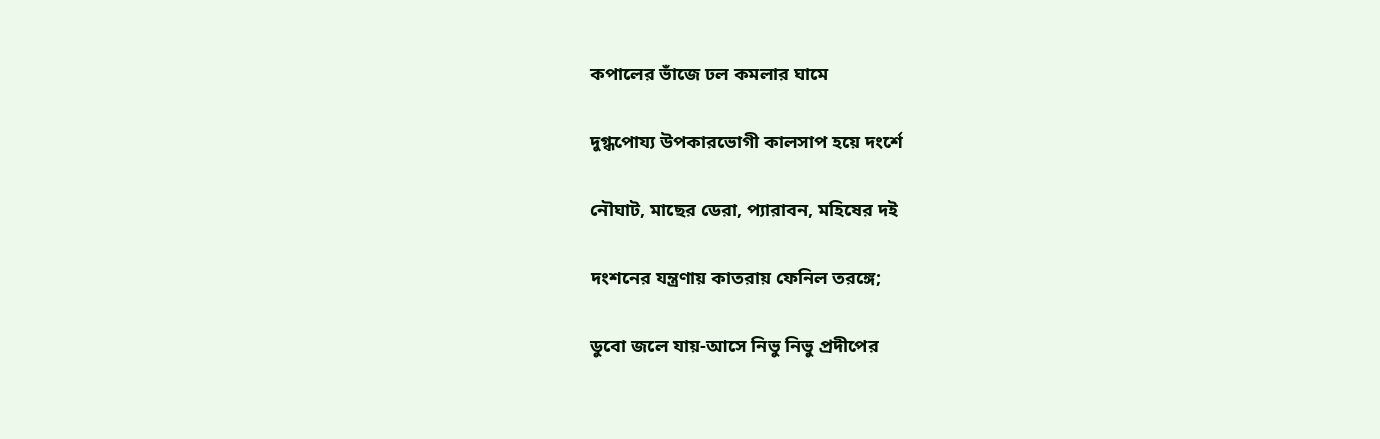কপালের ভাঁজে ঢল কমলার ঘামে

দুগ্ধপোয্য উপকারভোগী কালসাপ হয়ে দংর্শে

নৌঘাট, মাছের ডেরা, প্যারাবন, মহিষের দই

দংশনের যন্ত্রণায় কাতরায় ফেনিল তরঙ্গে;

ডুবো জলে যায়-আসে নিভু নিভু প্রদীপের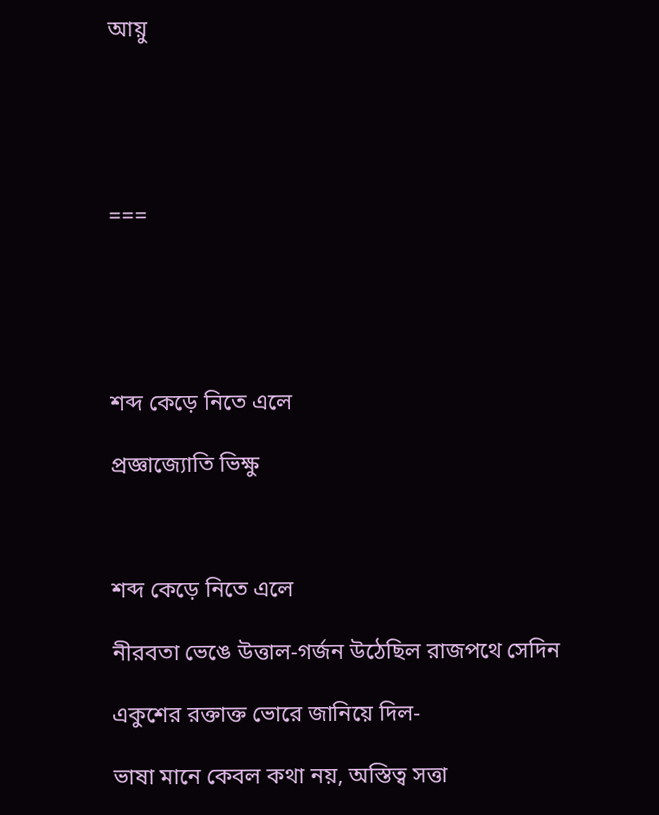আয়ু





===





শব্দ কেড়ে নিতে এলে

প্রজ্ঞাজ্যোতি ভিক্ষু



শব্দ কেড়ে নিতে এলে

নীরবতা ভেঙে উত্তাল-গর্জন উঠেছিল রাজপথে সেদিন

একুশের রক্তাক্ত ভোরে জানিয়ে দিল-

ভাষা মানে কেবল কথা নয়, অস্তিত্ব সত্তা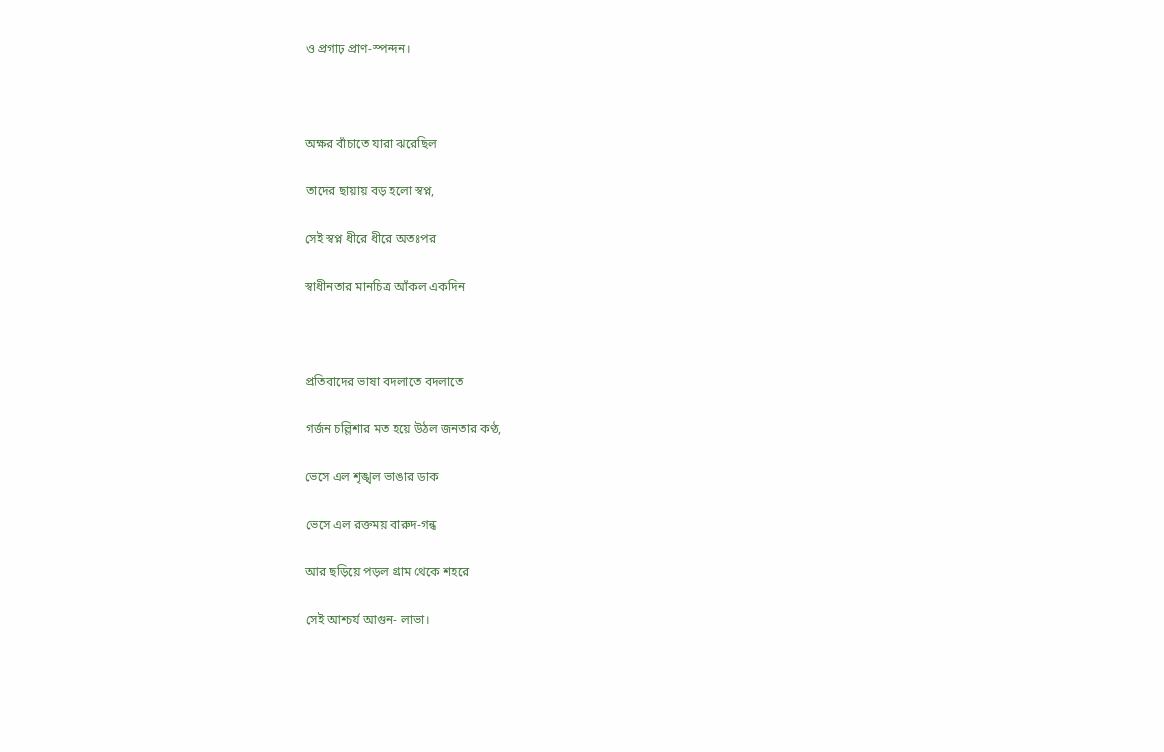ও প্রগাঢ় প্রাণ-স্পন্দন।



অক্ষর বাঁচাতে যারা ঝরেছিল

তাদের ছায়ায় বড় হলো স্বপ্ন,

সেই স্বপ্ন ধীরে ধীরে অতঃপর

স্বাধীনতার মানচিত্র আঁকল একদিন



প্রতিবাদের ভাষা বদলাতে বদলাতে

গর্জন চল্লিশার মত হয়ে উঠল জনতার কণ্ঠ,

ভেসে এল শৃঙ্খল ভাঙার ডাক

ভেসে এল রক্তময় বারুদ-গন্ধ

আর ছড়িয়ে পড়ল গ্রাম থেকে শহরে

সেই আশ্চর্য আগুন- লাভা।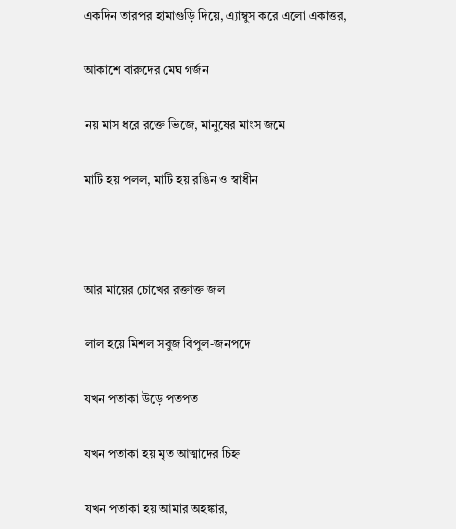একদিন তারপর হামাগুড়ি দিয়ে, এ্যাম্বুস করে এলো একাত্তর,

আকাশে বারুদের মেঘ গর্জন

নয় মাস ধরে রক্তে ভিজে, মানুষের মাংস জমে

মাটি হয় পলল, মাটি হয় রঙিন ও স্বাধীন



আর মায়ের চোখের রক্তাক্ত জল

লাল হয়ে মিশল সবুজ বিপুল-জনপদে

যখন পতাকা উড়ে পতপত

যখন পতাকা হয় মৃত আত্মাদের চিহ্ন

যখন পতাকা হয় আমার অহঙ্কার,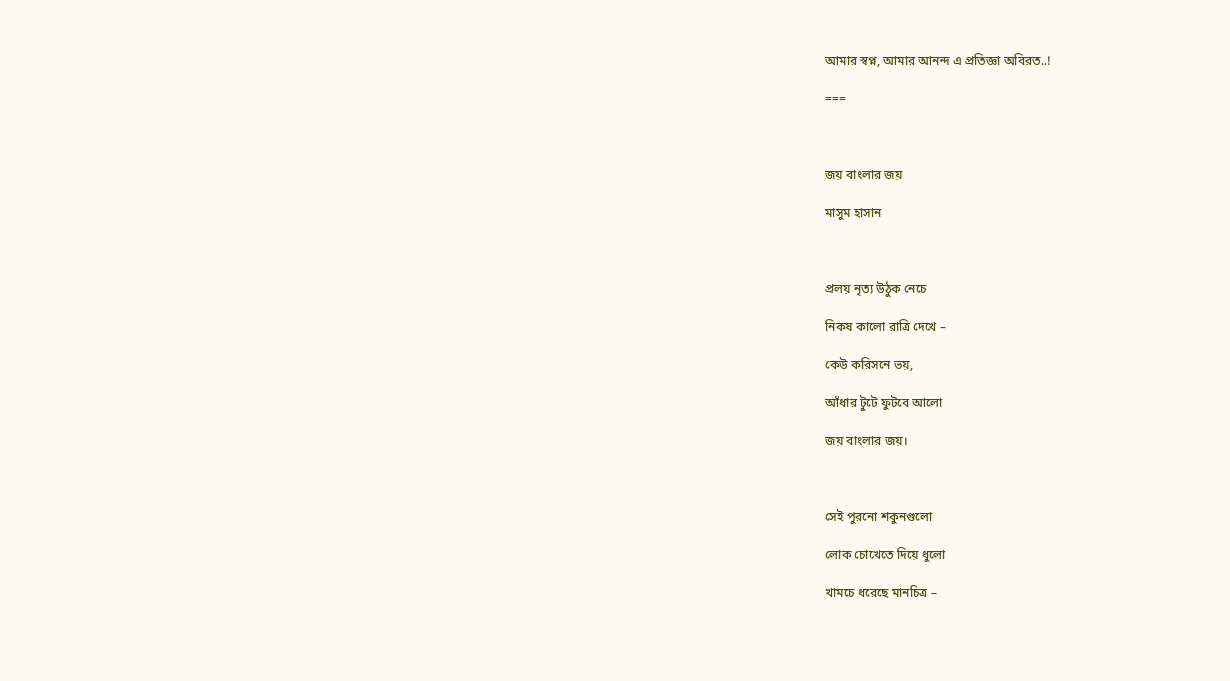আমার স্বপ্ন, আমার আনন্দ এ প্রতিজ্ঞা অবিরত..!

===



জয় বাংলার জয়

মাসুম হাসান



প্রলয় নৃত্য উঠুক নেচে

নিকষ কালো রাত্রি দেখে –

কেউ করিসনে ভয়,

আঁধার টুটে ফুটবে আলো

জয় বাংলার জয়।



সেই পুরনো শকুনগুলো

লোক চোখেতে দিয়ে ধুলো

খামচে ধরেছে মানচিত্র –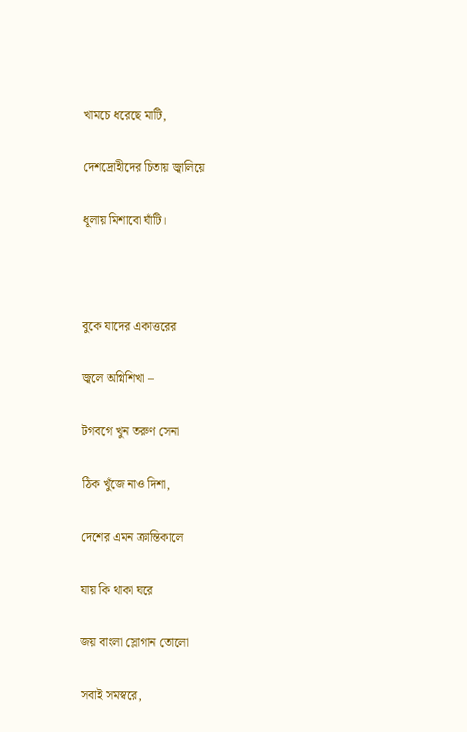খামচে ধরেছে মাটি,

দেশদ্রোহীদের চিতায় জ্বালিয়ে

ধূলায় মিশাবো ঘাঁটি।



বুকে যাদের একাত্তরের

জ্বলে অগ্নিশিখা –

টগবগে খুন তরুণ সেনা

ঠিক খুঁজে নাও দিশা,

দেশের এমন ক্রান্তিকালে

যায় কি থাকা ঘরে

জয় বাংলা স্লোগান তোলো

সবাই সমস্বরে,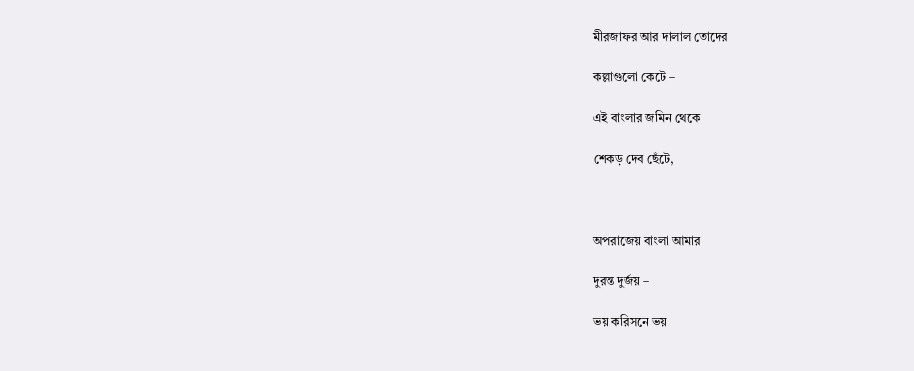মীরজাফর আর দালাল তোদের

কল্লাগুলো কেটে –

এই বাংলার জমিন থেকে

শেকড় দেব ছেঁটে,



অপরাজেয় বাংলা আমার

দুরন্ত দুর্জয় –

ভয় করিসনে ভয়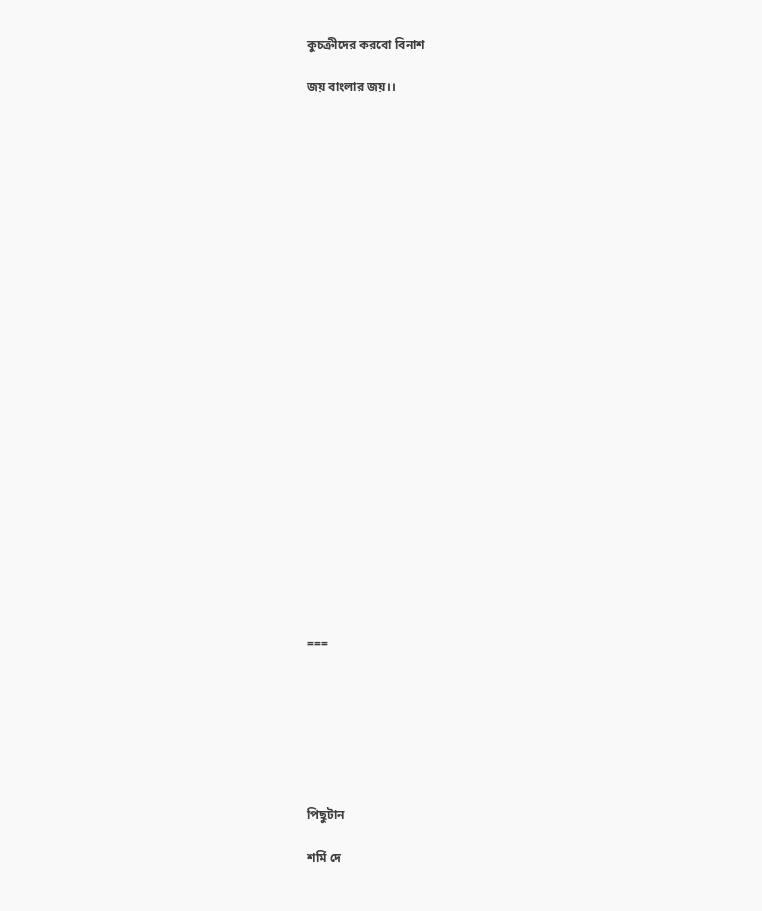কুচক্রীদের করবো বিনাশ

জয় বাংলার জয়।।

























===







পিছুটান

শর্মি দে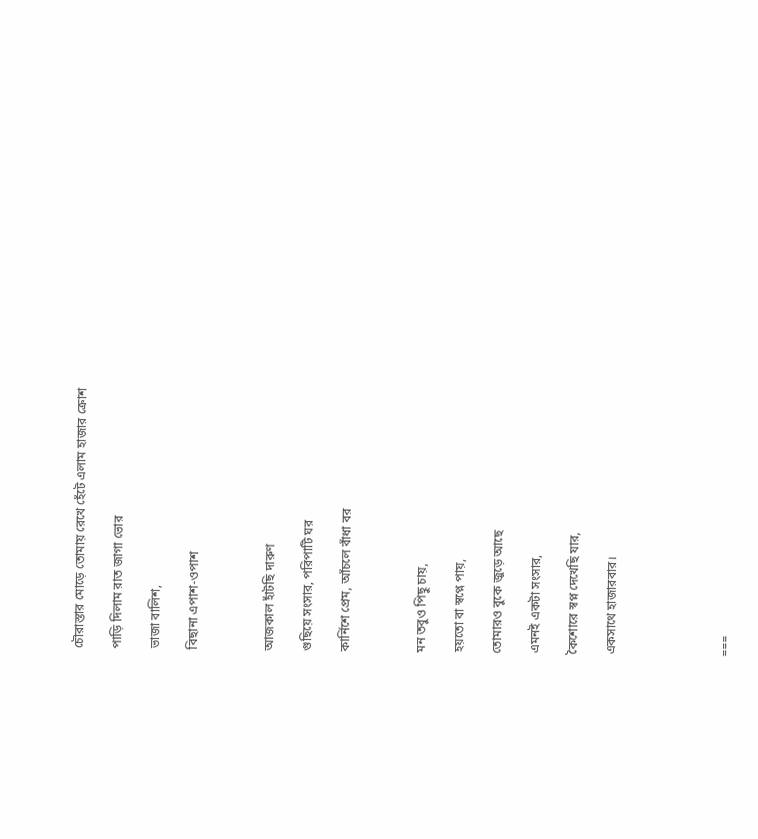চৌরাস্তার মোড়ে তোমায় রেখে হেঁটে এলাম হাজার ক্রোশ

পাড়ি দিলাম রাত জাগা ভোর

ভাজা বালিশ,

বিছানা এপাশ-ওপাশ



আজকাল হাঁটছি দারুণ

গুছিয়ে সংসার, পরিপাটি ঘর

কার্নিশে প্রেম, আঁচলে বাঁধা বর



মন তবুও পিছু চায়,

হয়তো বা স্বপ্নে পায়,

তোমারও বুকে জুড়ে আছে

এমনই একটা সংসার,

কৈশোরে স্বপ্ন দেখেছি যার,

একসাথে হাজারবার।





===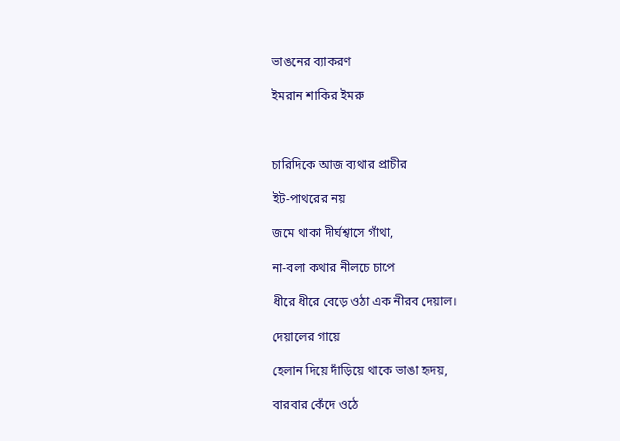ভাঙনের ব্যাকরণ

ইমরান শাকির ইমরু



চারিদিকে আজ ব্যথার প্রাচীর

ইট-পাথরের নয়

জমে থাকা দীর্ঘশ্বাসে গাঁথা,

না-বলা কথার নীলচে চাপে

ধীরে ধীরে বেড়ে ওঠা এক নীরব দেয়াল।

দেয়ালের গায়ে

হেলান দিয়ে দাঁড়িয়ে থাকে ভাঙা হৃদয়,

বারবার কেঁদে ওঠে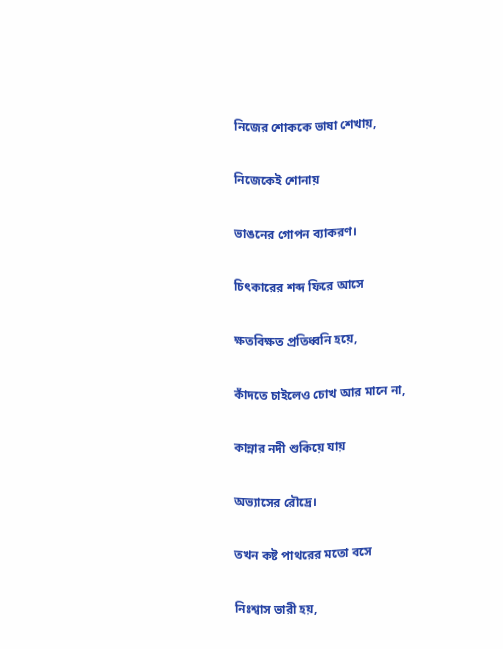নিজের শোককে ভাষা শেখায়,

নিজেকেই শোনায়

ভাঙনের গোপন ব্যাকরণ।

চিৎকারের শব্দ ফিরে আসে

ক্ষতবিক্ষত প্রতিধ্বনি হয়ে,

কাঁদতে চাইলেও চোখ আর মানে না,

কান্নার নদী শুকিয়ে যায়

অভ্যাসের রৌদ্রে।

তখন কষ্ট পাথরের মতো বসে

নিঃশ্বাস ভারী হয়,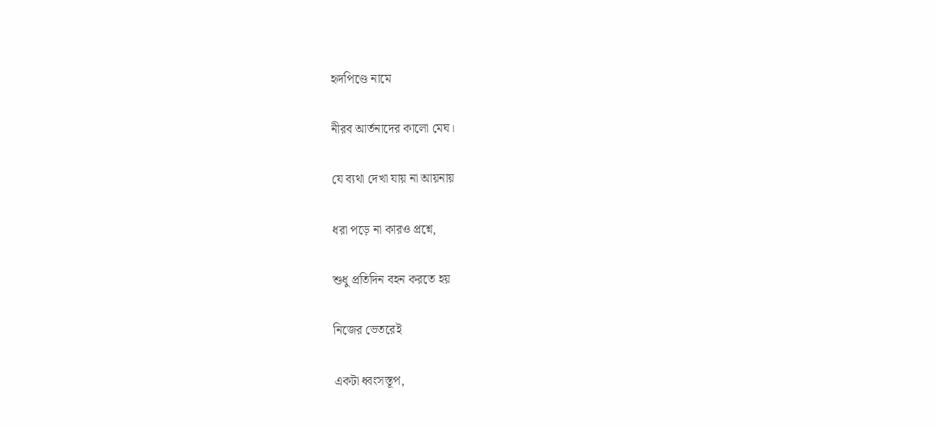হৃদপিণ্ডে নামে

নীরব আর্তনাদের কালো মেঘ।

যে ব্যথা দেখা যায় না আয়নায়

ধরা পড়ে না কারও প্রশ্নে,

শুধু প্রতিদিন বহন করতে হয়

নিজের ভেতরেই

একটা ধ্বংসস্তূপ,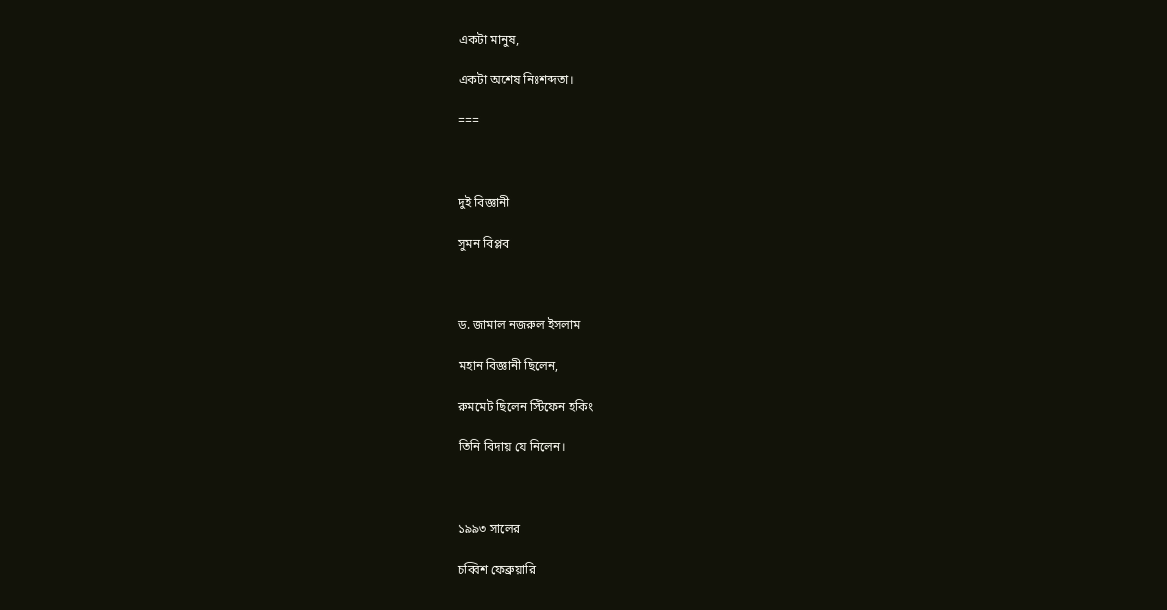একটা মানুষ,

একটা অশেষ নিঃশব্দতা।

===



দুই বিজ্ঞানী

সুমন বিপ্লব



ড. জামাল নজরুল ইসলাম

মহান বিজ্ঞানী ছিলেন,

রুমমেট ছিলেন স্টিফেন হকিং

তিনি বিদায় যে নিলেন।



১৯৯৩ সালের

চব্বিশ ফেব্রুয়ারি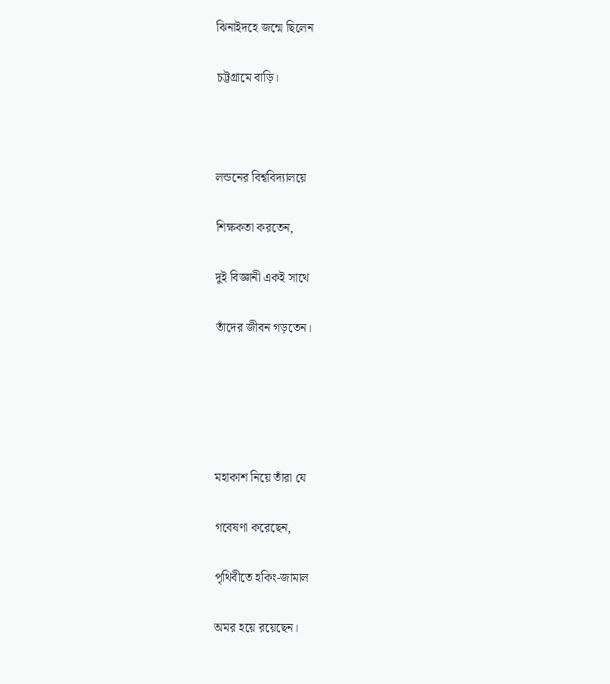ঝিনাইদহে জন্মে ছিলেন

চট্টগ্রামে বাড়ি।



লন্ডনের বিশ্ববিদ্যালয়ে

শিক্ষকতা করতেন,

দুই বিজ্ঞানী একই সাথে

তাঁদের জীবন গড়তেন।





মহাকাশ নিয়ে তাঁরা যে

গবেষণা করেছেন,

পৃথিবীতে হকিং-জামাল

অমর হয়ে রয়েছেন।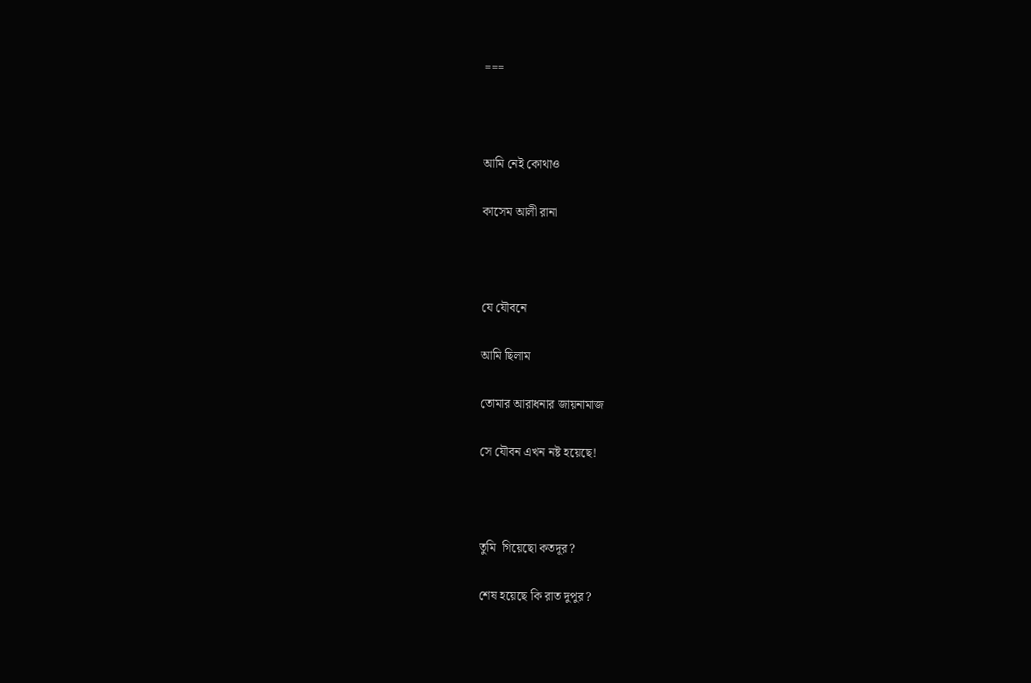===



আমি নেই কোথাও

কাসেম আলী রানা



যে যৌবনে

আমি ছিলাম

তোমার আরাধনার জায়নামাজ

সে যৌবন এখন নষ্ট হয়েছে!



তুমি  গিয়েছো কতদূর?

শেষ হয়েছে কি রাত দুপুর?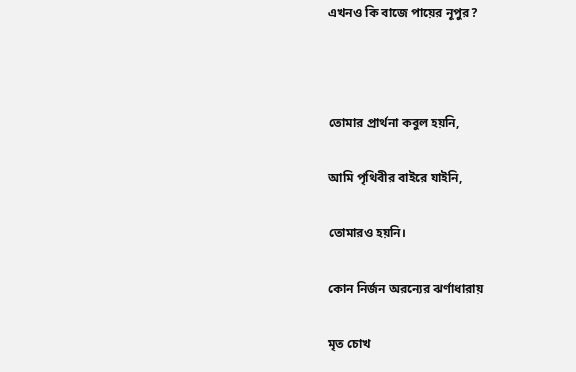এখনও কি বাজে পায়ের নূপুর?



তোমার প্রার্থনা কবুল হয়নি,

আমি পৃথিবীর বাইরে যাইনি,

তোমারও হয়নি।

কোন নির্জন অরন্যের ঝর্ণাধারায়

মৃত চোখ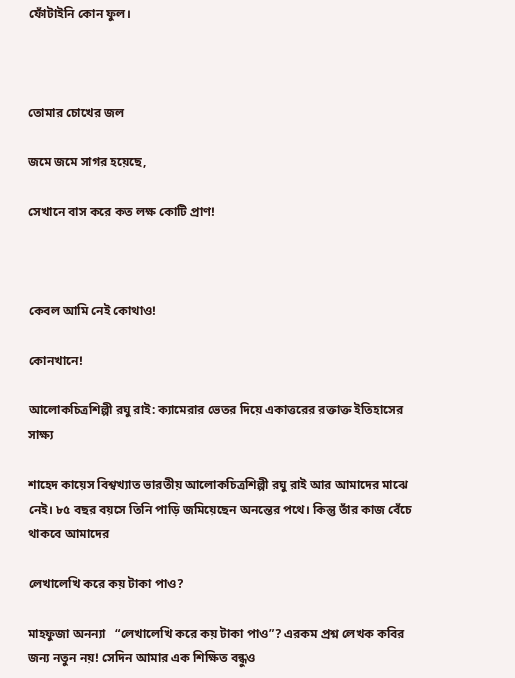ফোঁটাইনি কোন ফুল।



তোমার চোখের জল

জমে জমে সাগর হয়েছে,

সেখানে বাস করে কত লক্ষ কোটি প্রাণ!



কেবল আমি নেই কোথাও!

কোনখানে!

আলোকচিত্রশিল্পী রঘু রাই: ক্যামেরার ভেতর দিয়ে একাত্তরের রক্তাক্ত ইতিহাসের সাক্ষ্য

শাহেদ কায়েস বিশ্বখ্যাত ভারতীয় আলোকচিত্রশিল্পী রঘু রাই আর আমাদের মাঝে নেই। ৮৫ বছর বয়সে তিনি পাড়ি জমিয়েছেন অনন্তের পথে। কিন্তু তাঁর কাজ বেঁচে থাকবে আমাদের

লেখালেখি করে কয় টাকা পাও?

মাহফুজা অনন্যা   “লেখালেখি করে কয় টাকা পাও”? এরকম প্রশ্ন লেখক কবির জন্য নতুন নয়! সেদিন আমার এক শিক্ষিত বন্ধুও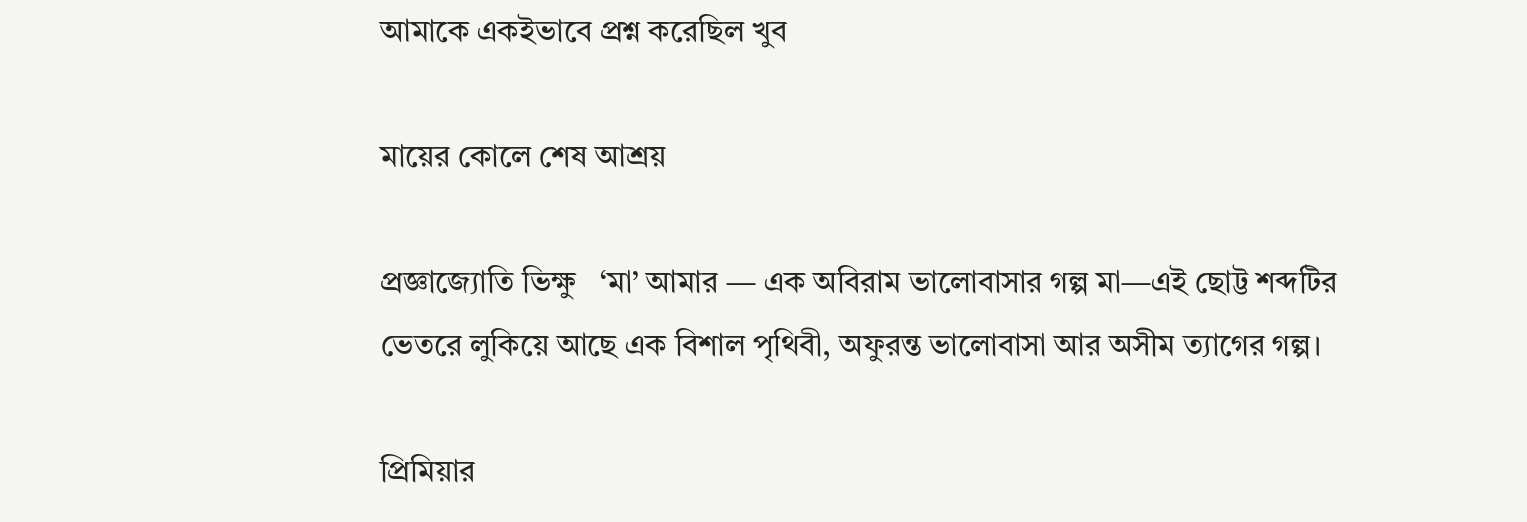আমাকে একইভাবে প্রশ্ন করেছিল খুব

মায়ের কোলে শেষ আশ্রয়

প্রজ্ঞাজ্যোতি ভিক্ষু   ‘মা’ আমার — এক অবিরাম ভালোবাসার গল্প মা—এই ছোট্ট শব্দটির ভেতরে লুকিয়ে আছে এক বিশাল পৃথিবী, অফুরন্ত ভালোবাসা আর অসীম ত্যাগের গল্প।

প্রিমিয়ার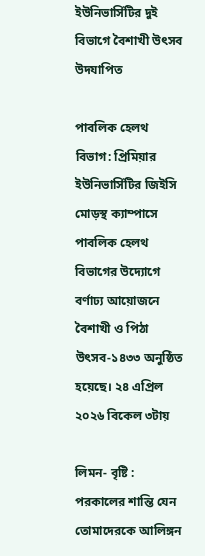ইউনিভার্সিটির দুই বিভাগে বৈশাখী উৎসব উদযাপিত

পাবলিক হেলথ বিভাগ: প্রিমিয়ার ইউনিভার্সিটির জিইসি মোড়স্থ ক্যাম্পাসে পাবলিক হেলথ বিভাগের উদ্যোগে বর্ণাঢ্য আয়োজনে বৈশাখী ও পিঠা উৎসব-১৪৩৩ অনুষ্ঠিত হয়েছে। ২৪ এপ্রিল ২০২৬ বিকেল ৩টায়

লিমন- বৃষ্টি : পরকালের শান্তি যেন তোমাদেরকে আলিঙ্গন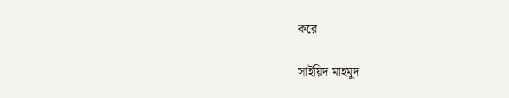করে

সাইয়িদ মাহমুদ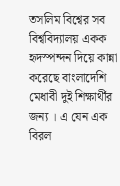তসলিম বিশ্বের সব বিশ্ববিদ্যালয় একক হৃদস্পন্দন দিয়ে কান্না করেছে বাংলাদেশি মেধাবী দুই শিক্ষার্থীর জন্য । এ যেন এক বিরল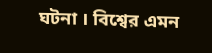ঘটনা । বিশ্বের এমন